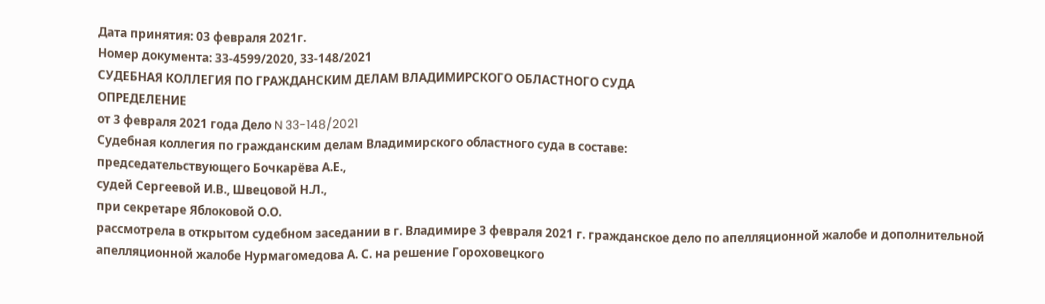Дата принятия: 03 февраля 2021г.
Номер документа: 33-4599/2020, 33-148/2021
СУДЕБНАЯ КОЛЛЕГИЯ ПО ГРАЖДАНСКИМ ДЕЛАМ ВЛАДИМИРСКОГО ОБЛАСТНОГО СУДА
ОПРЕДЕЛЕНИЕ
от 3 февраля 2021 года Дело N 33-148/2021
Судебная коллегия по гражданским делам Владимирского областного суда в составе:
председательствующего Бочкарёва А.Е.,
судей Сергеевой И.В., Швецовой Н.Л.,
при секретаре Яблоковой О.О.
рассмотрела в открытом судебном заседании в г. Владимире 3 февраля 2021 г. гражданское дело по апелляционной жалобе и дополнительной апелляционной жалобе Нурмагомедова А. С. на решение Гороховецкого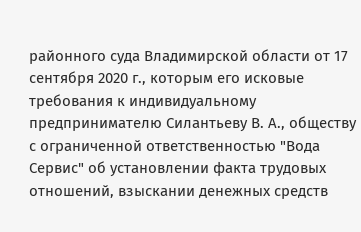районного суда Владимирской области от 17 сентября 2020 г., которым его исковые требования к индивидуальному предпринимателю Силантьеву В. А., обществу с ограниченной ответственностью "Вода Сервис" об установлении факта трудовых отношений, взыскании денежных средств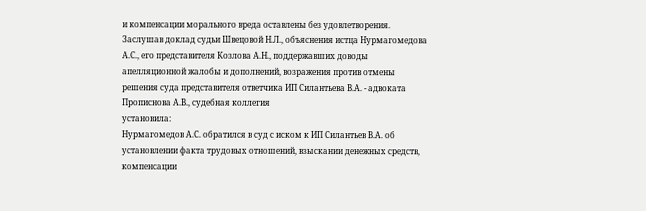и компенсации морального вреда оставлены без удовлетворения.
Заслушав доклад судьи Швецовой Н.Л., объяснения истца Нурмагомедова А.С., его представителя Козлова А.Н., поддержавших доводы апелляционной жалобы и дополнений, возражения против отмены решения суда представителя ответчика ИП Силантьева В.А. - адвоката Прописнова А.В., судебная коллегия
установила:
Нурмагомедов А.С. обратился в суд с иском к ИП Силантьев В.А. об установлении факта трудовых отношений, взыскании денежных средств, компенсации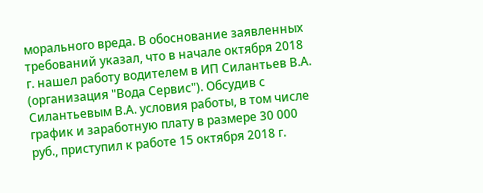морального вреда. В обоснование заявленных требований указал, что в начале октября 2018 г. нашел работу водителем в ИП Силантьев В.А. (организация "Вода Сервис"). Обсудив с Силантьевым В.А. условия работы, в том числе график и заработную плату в размере 30 000 руб., приступил к работе 15 октября 2018 г.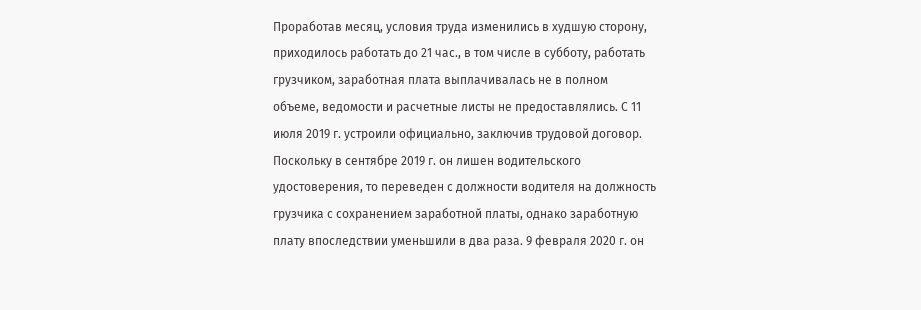Проработав месяц, условия труда изменились в худшую сторону, приходилось работать до 21 час., в том числе в субботу, работать грузчиком, заработная плата выплачивалась не в полном объеме, ведомости и расчетные листы не предоставлялись. С 11 июля 2019 г. устроили официально, заключив трудовой договор. Поскольку в сентябре 2019 г. он лишен водительского удостоверения, то переведен с должности водителя на должность грузчика с сохранением заработной платы, однако заработную плату впоследствии уменьшили в два раза. 9 февраля 2020 г. он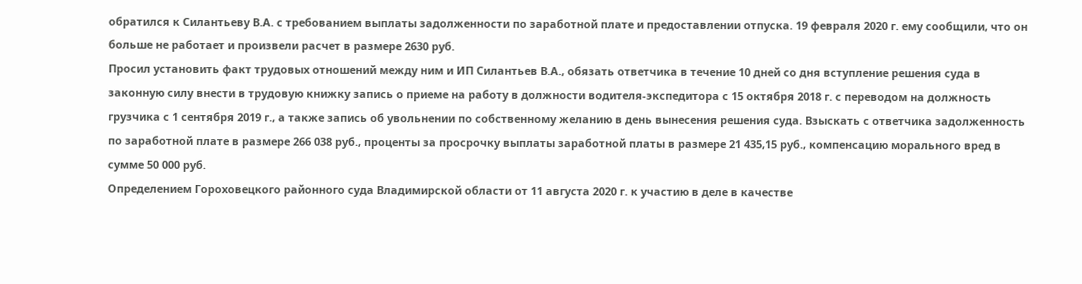обратился к Силантьеву В.А. с требованием выплаты задолженности по заработной плате и предоставлении отпуска. 19 февраля 2020 г. ему сообщили, что он больше не работает и произвели расчет в размере 2630 руб.
Просил установить факт трудовых отношений между ним и ИП Силантьев В.А., обязать ответчика в течение 10 дней со дня вступление решения суда в законную силу внести в трудовую книжку запись о приеме на работу в должности водителя-экспедитора с 15 октября 2018 г. с переводом на должность грузчика с 1 сентября 2019 г., а также запись об увольнении по собственному желанию в день вынесения решения суда. Взыскать с ответчика задолженность по заработной плате в размере 266 038 руб., проценты за просрочку выплаты заработной платы в размере 21 435,15 руб., компенсацию морального вред в сумме 50 000 руб.
Определением Гороховецкого районного суда Владимирской области от 11 августа 2020 г. к участию в деле в качестве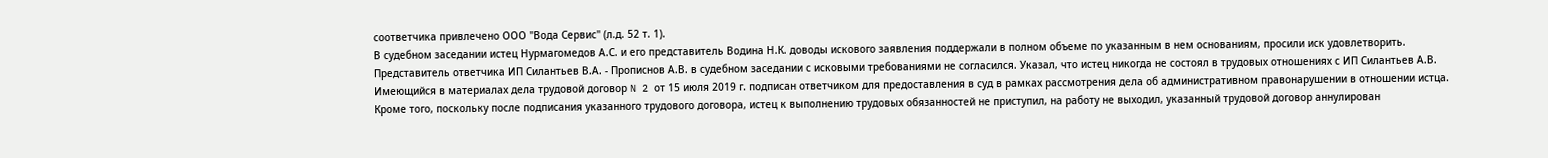соответчика привлечено ООО "Вода Сервис" (л.д. 52 т. 1).
В судебном заседании истец Нурмагомедов А.С. и его представитель Водина Н.К. доводы искового заявления поддержали в полном объеме по указанным в нем основаниям, просили иск удовлетворить.
Представитель ответчика ИП Силантьев В.А. - Прописнов А.В. в судебном заседании с исковыми требованиями не согласился. Указал, что истец никогда не состоял в трудовых отношениях с ИП Силантьев А.В. Имеющийся в материалах дела трудовой договор N 2 от 15 июля 2019 г. подписан ответчиком для предоставления в суд в рамках рассмотрения дела об административном правонарушении в отношении истца. Кроме того, поскольку после подписания указанного трудового договора, истец к выполнению трудовых обязанностей не приступил, на работу не выходил, указанный трудовой договор аннулирован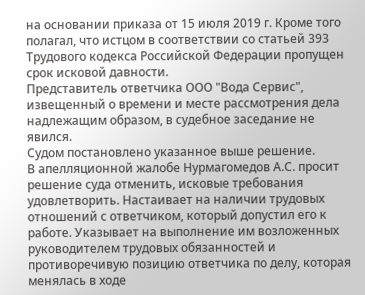на основании приказа от 15 июля 2019 г. Кроме того полагал, что истцом в соответствии со статьей 393 Трудового кодекса Российской Федерации пропущен срок исковой давности.
Представитель ответчика ООО "Вода Сервис", извещенный о времени и месте рассмотрения дела надлежащим образом, в судебное заседание не явился.
Судом постановлено указанное выше решение.
В апелляционной жалобе Нурмагомедов А.С. просит решение суда отменить, исковые требования удовлетворить. Настаивает на наличии трудовых отношений с ответчиком, который допустил его к работе. Указывает на выполнение им возложенных руководителем трудовых обязанностей и противоречивую позицию ответчика по делу, которая менялась в ходе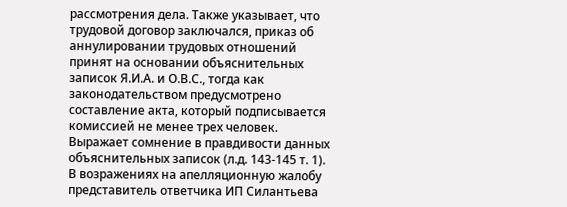рассмотрения дела. Также указывает, что трудовой договор заключался, приказ об аннулировании трудовых отношений принят на основании объяснительных записок Я.И.А. и О.В.С., тогда как законодательством предусмотрено составление акта, который подписывается комиссией не менее трех человек. Выражает сомнение в правдивости данных объяснительных записок (л.д. 143-145 т. 1).
В возражениях на апелляционную жалобу представитель ответчика ИП Силантьева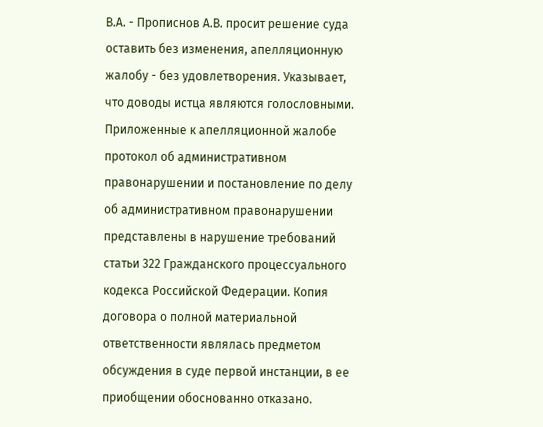В.А. - Прописнов А.В. просит решение суда оставить без изменения, апелляционную жалобу - без удовлетворения. Указывает, что доводы истца являются голословными. Приложенные к апелляционной жалобе протокол об административном правонарушении и постановление по делу об административном правонарушении представлены в нарушение требований статьи 322 Гражданского процессуального кодекса Российской Федерации. Копия договора о полной материальной ответственности являлась предметом обсуждения в суде первой инстанции, в ее приобщении обоснованно отказано.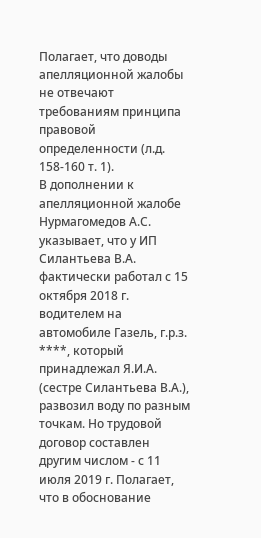Полагает, что доводы апелляционной жалобы не отвечают требованиям принципа правовой определенности (л.д. 158-160 т. 1).
В дополнении к апелляционной жалобе Нурмагомедов А.С. указывает, что у ИП Силантьева В.А. фактически работал с 15 октября 2018 г. водителем на автомобиле Газель, г.р.з. ****, который принадлежал Я.И.А. (сестре Силантьева В.А.), развозил воду по разным точкам. Но трудовой договор составлен другим числом - с 11 июля 2019 г. Полагает, что в обоснование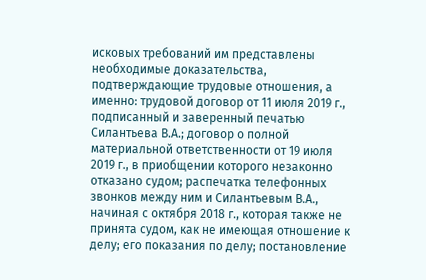исковых требований им представлены необходимые доказательства, подтверждающие трудовые отношения, а именно: трудовой договор от 11 июля 2019 г., подписанный и заверенный печатью Силантьева В.А.; договор о полной материальной ответственности от 19 июля 2019 г., в приобщении которого незаконно отказано судом; распечатка телефонных звонков между ним и Силантьевым В.А., начиная с октября 2018 г., которая также не принята судом, как не имеющая отношение к делу; его показания по делу; постановление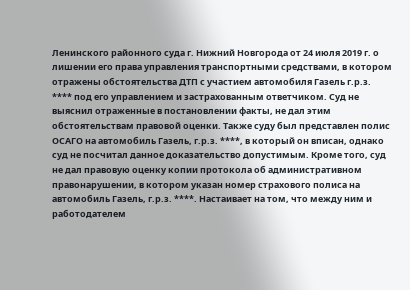Ленинского районного суда г. Нижний Новгорода от 24 июля 2019 г. о лишении его права управления транспортными средствами, в котором отражены обстоятельства ДТП с участием автомобиля Газель г.р.з. **** под его управлением и застрахованным ответчиком. Суд не выяснил отраженные в постановлении факты, не дал этим обстоятельствам правовой оценки. Также суду был представлен полис ОСАГО на автомобиль Газель, г.р.з. ****, в который он вписан, однако суд не посчитал данное доказательство допустимым. Кроме того, суд не дал правовую оценку копии протокола об административном правонарушении, в котором указан номер страхового полиса на автомобиль Газель, г.р.з. ****. Настаивает на том, что между ним и работодателем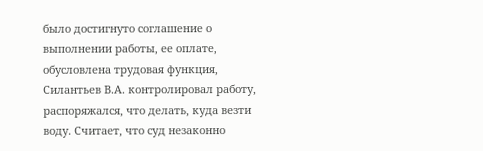было достигнуто соглашение о выполнении работы, ее оплате, обусловлена трудовая функция, Силантьев В.А. контролировал работу, распоряжался, что делать, куда везти воду. Считает, что суд незаконно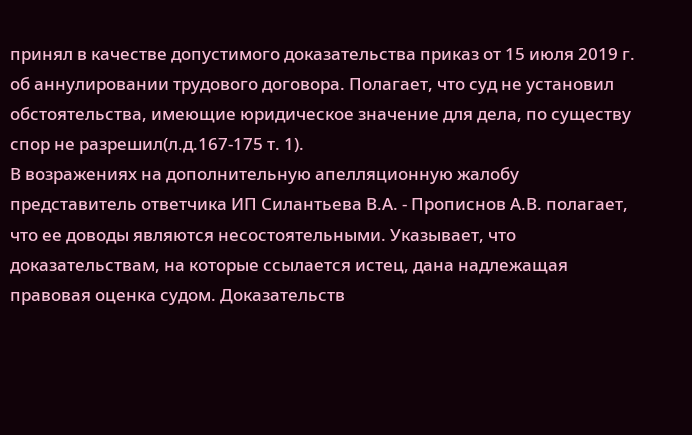принял в качестве допустимого доказательства приказ от 15 июля 2019 г. об аннулировании трудового договора. Полагает, что суд не установил обстоятельства, имеющие юридическое значение для дела, по существу спор не разрешил(л.д.167-175 т. 1).
В возражениях на дополнительную апелляционную жалобу представитель ответчика ИП Силантьева В.А. - Прописнов А.В. полагает, что ее доводы являются несостоятельными. Указывает, что доказательствам, на которые ссылается истец, дана надлежащая правовая оценка судом. Доказательств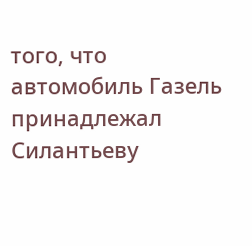того, что автомобиль Газель принадлежал Силантьеву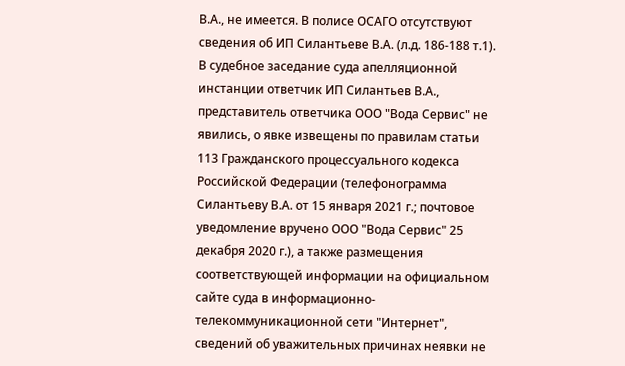В.А., не имеется. В полисе ОСАГО отсутствуют сведения об ИП Силантьеве В.А. (л.д. 186-188 т.1).
В судебное заседание суда апелляционной инстанции ответчик ИП Силантьев В.А., представитель ответчика ООО "Вода Сервис" не явились, о явке извещены по правилам статьи 113 Гражданского процессуального кодекса Российской Федерации (телефонограмма Силантьеву В.А. от 15 января 2021 г.; почтовое уведомление вручено ООО "Вода Сервис" 25 декабря 2020 г.), а также размещения соответствующей информации на официальном сайте суда в информационно-телекоммуникационной сети "Интернет", сведений об уважительных причинах неявки не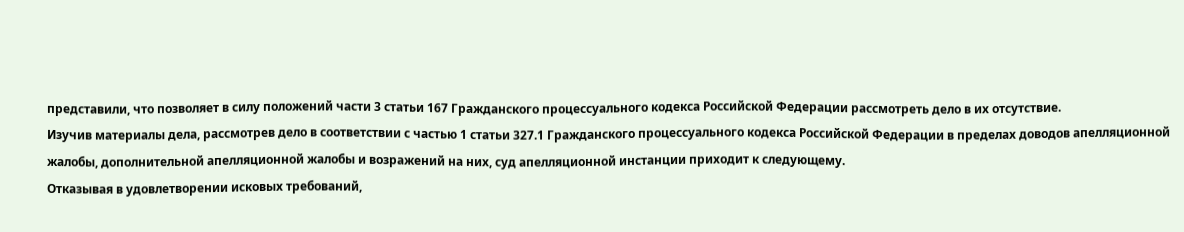представили, что позволяет в силу положений части 3 статьи 167 Гражданского процессуального кодекса Российской Федерации рассмотреть дело в их отсутствие.
Изучив материалы дела, рассмотрев дело в соответствии с частью 1 статьи 327.1 Гражданского процессуального кодекса Российской Федерации в пределах доводов апелляционной жалобы, дополнительной апелляционной жалобы и возражений на них, суд апелляционной инстанции приходит к следующему.
Отказывая в удовлетворении исковых требований,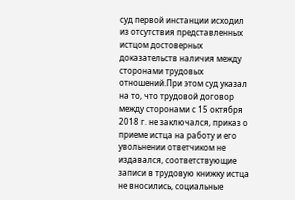суд первой инстанции исходил из отсутствия представленных истцом достоверных доказательств наличия между сторонами трудовых отношений.При этом суд указал на то, что трудовой договор между сторонами с 15 октября 2018 г. не заключался, приказ о приеме истца на работу и его увольнении ответчиком не издавался, соответствующие записи в трудовую книжку истца не вносились, социальные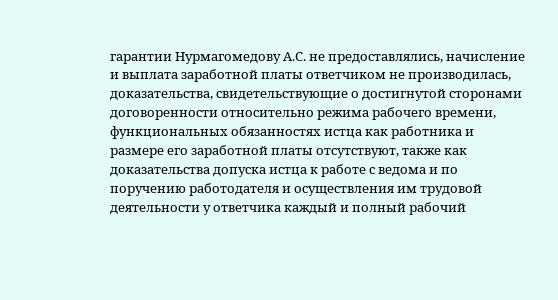гарантии Нурмагомедову А.С. не предоставлялись, начисление и выплата заработной платы ответчиком не производилась, доказательства, свидетельствующие о достигнутой сторонами договоренности относительно режима рабочего времени, функциональных обязанностях истца как работника и размере его заработной платы отсутствуют, также как доказательства допуска истца к работе с ведома и по поручению работодателя и осуществления им трудовой деятельности у ответчика каждый и полный рабочий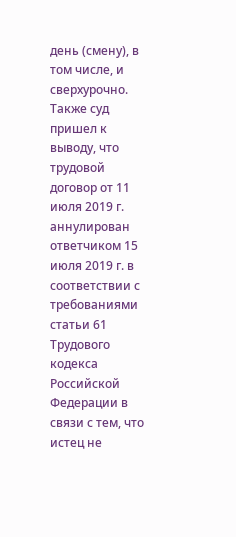день (смену), в том числе, и сверхурочно.
Также суд пришел к выводу, что трудовой договор от 11 июля 2019 г. аннулирован ответчиком 15 июля 2019 г. в соответствии с требованиями статьи 61 Трудового кодекса Российской Федерации в связи с тем, что истец не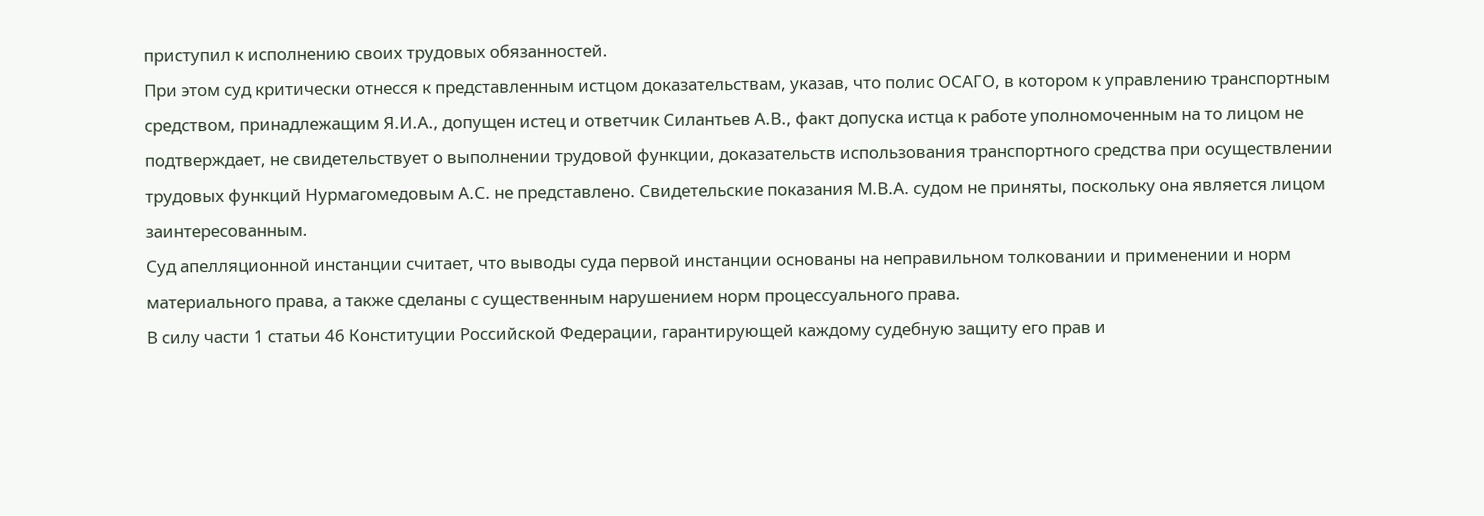приступил к исполнению своих трудовых обязанностей.
При этом суд критически отнесся к представленным истцом доказательствам, указав, что полис ОСАГО, в котором к управлению транспортным средством, принадлежащим Я.И.А., допущен истец и ответчик Силантьев А.В., факт допуска истца к работе уполномоченным на то лицом не подтверждает, не свидетельствует о выполнении трудовой функции, доказательств использования транспортного средства при осуществлении трудовых функций Нурмагомедовым А.С. не представлено. Свидетельские показания М.В.А. судом не приняты, поскольку она является лицом заинтересованным.
Суд апелляционной инстанции считает, что выводы суда первой инстанции основаны на неправильном толковании и применении и норм материального права, а также сделаны с существенным нарушением норм процессуального права.
В силу части 1 статьи 46 Конституции Российской Федерации, гарантирующей каждому судебную защиту его прав и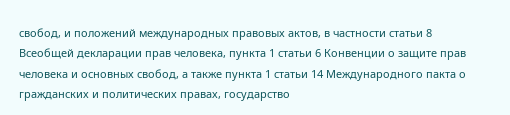свобод, и положений международных правовых актов, в частности статьи 8 Всеобщей декларации прав человека, пункта 1 статьи 6 Конвенции о защите прав человека и основных свобод, а также пункта 1 статьи 14 Международного пакта о гражданских и политических правах, государство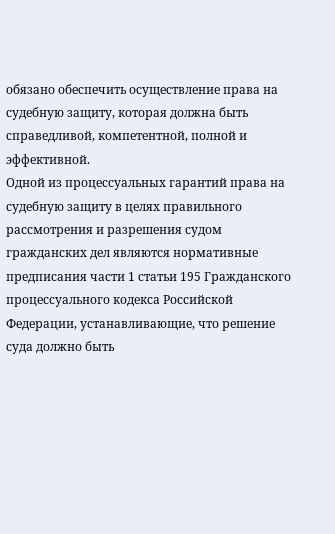обязано обеспечить осуществление права на судебную защиту, которая должна быть справедливой, компетентной, полной и эффективной.
Одной из процессуальных гарантий права на судебную защиту в целях правильного рассмотрения и разрешения судом гражданских дел являются нормативные предписания части 1 статьи 195 Гражданского процессуального кодекса Российской Федерации, устанавливающие, что решение суда должно быть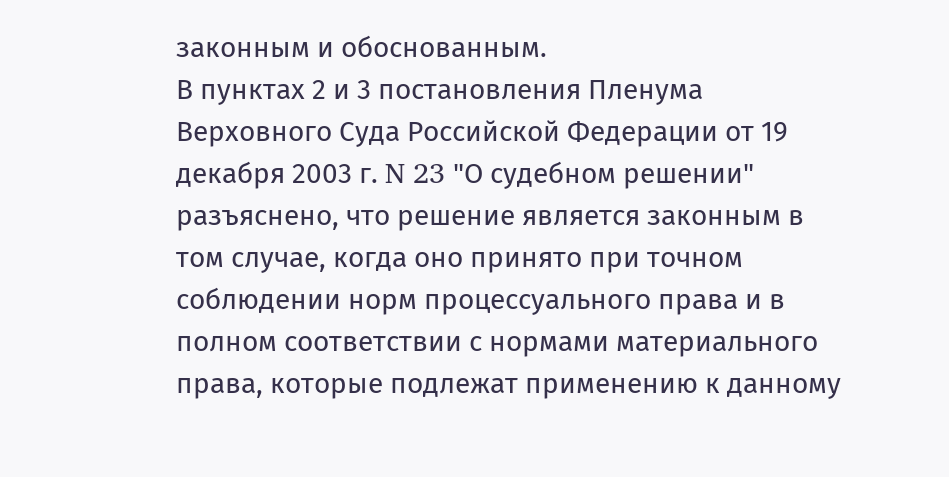законным и обоснованным.
В пунктах 2 и 3 постановления Пленума Верховного Суда Российской Федерации от 19 декабря 2003 г. N 23 "О судебном решении" разъяснено, что решение является законным в том случае, когда оно принято при точном соблюдении норм процессуального права и в полном соответствии с нормами материального права, которые подлежат применению к данному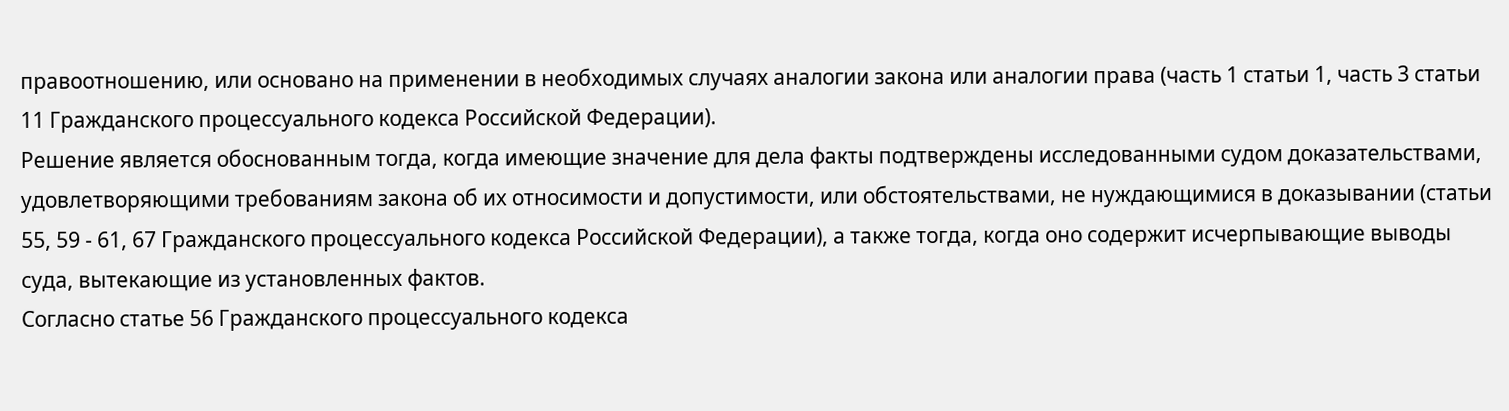правоотношению, или основано на применении в необходимых случаях аналогии закона или аналогии права (часть 1 статьи 1, часть 3 статьи 11 Гражданского процессуального кодекса Российской Федерации).
Решение является обоснованным тогда, когда имеющие значение для дела факты подтверждены исследованными судом доказательствами, удовлетворяющими требованиям закона об их относимости и допустимости, или обстоятельствами, не нуждающимися в доказывании (статьи 55, 59 - 61, 67 Гражданского процессуального кодекса Российской Федерации), а также тогда, когда оно содержит исчерпывающие выводы суда, вытекающие из установленных фактов.
Согласно статье 56 Гражданского процессуального кодекса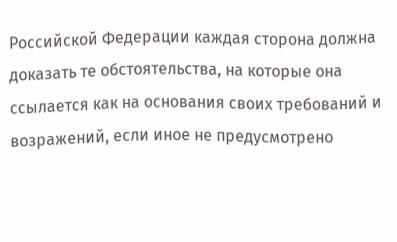Российской Федерации каждая сторона должна доказать те обстоятельства, на которые она ссылается как на основания своих требований и возражений, если иное не предусмотрено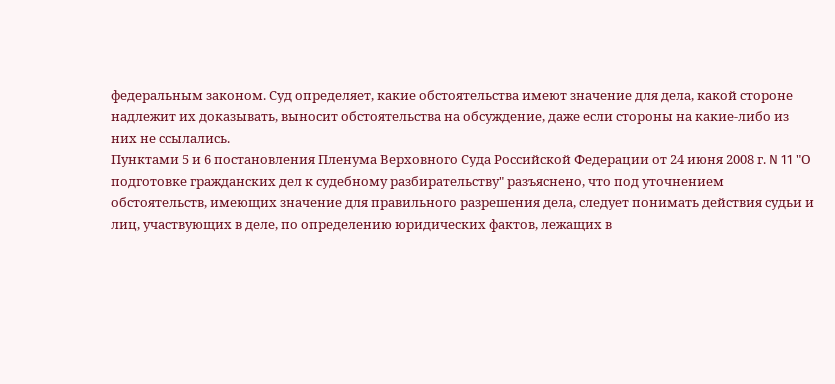федеральным законом. Суд определяет, какие обстоятельства имеют значение для дела, какой стороне надлежит их доказывать, выносит обстоятельства на обсуждение, даже если стороны на какие-либо из них не ссылались.
Пунктами 5 и 6 постановления Пленума Верховного Суда Российской Федерации от 24 июня 2008 г. N 11 "О подготовке гражданских дел к судебному разбирательству" разъяснено, что под уточнением обстоятельств, имеющих значение для правильного разрешения дела, следует понимать действия судьи и лиц, участвующих в деле, по определению юридических фактов, лежащих в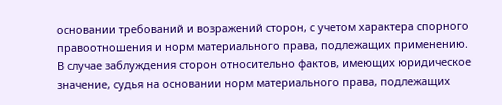основании требований и возражений сторон, с учетом характера спорного правоотношения и норм материального права, подлежащих применению. В случае заблуждения сторон относительно фактов, имеющих юридическое значение, судья на основании норм материального права, подлежащих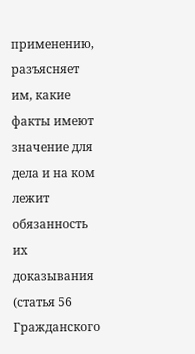применению, разъясняет им, какие факты имеют значение для дела и на ком лежит обязанность их доказывания (статья 56 Гражданского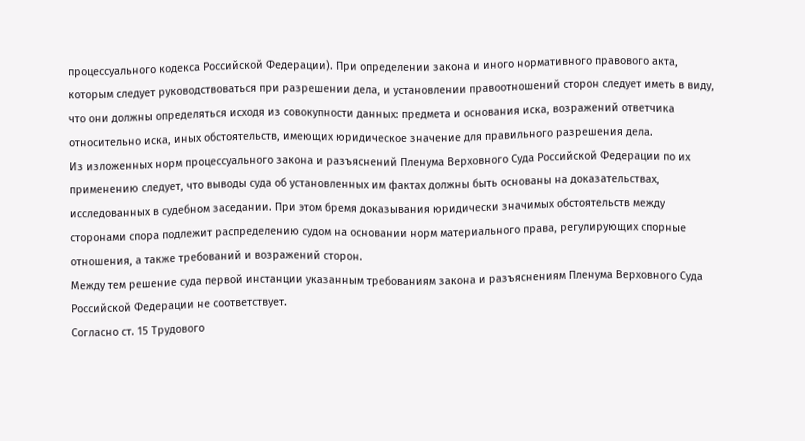процессуального кодекса Российской Федерации). При определении закона и иного нормативного правового акта, которым следует руководствоваться при разрешении дела, и установлении правоотношений сторон следует иметь в виду, что они должны определяться исходя из совокупности данных: предмета и основания иска, возражений ответчика относительно иска, иных обстоятельств, имеющих юридическое значение для правильного разрешения дела.
Из изложенных норм процессуального закона и разъяснений Пленума Верховного Суда Российской Федерации по их применению следует, что выводы суда об установленных им фактах должны быть основаны на доказательствах, исследованных в судебном заседании. При этом бремя доказывания юридически значимых обстоятельств между сторонами спора подлежит распределению судом на основании норм материального права, регулирующих спорные отношения, а также требований и возражений сторон.
Между тем решение суда первой инстанции указанным требованиям закона и разъяснениям Пленума Верховного Суда Российской Федерации не соответствует.
Согласно ст. 15 Трудового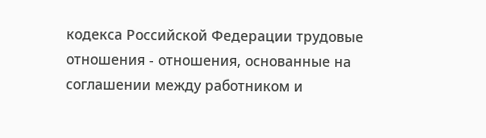кодекса Российской Федерации трудовые отношения - отношения, основанные на соглашении между работником и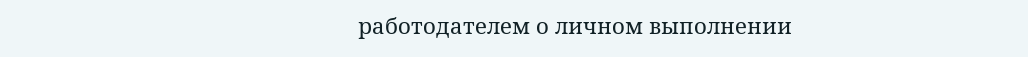работодателем о личном выполнении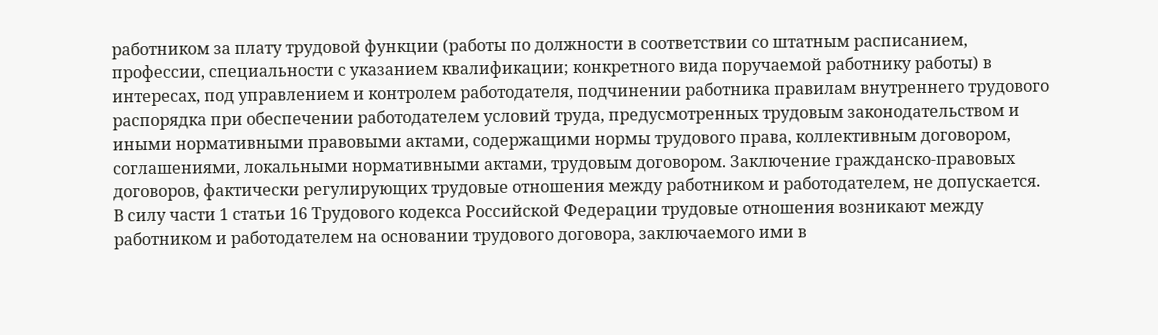работником за плату трудовой функции (работы по должности в соответствии со штатным расписанием, профессии, специальности с указанием квалификации; конкретного вида поручаемой работнику работы) в интересах, под управлением и контролем работодателя, подчинении работника правилам внутреннего трудового распорядка при обеспечении работодателем условий труда, предусмотренных трудовым законодательством и иными нормативными правовыми актами, содержащими нормы трудового права, коллективным договором, соглашениями, локальными нормативными актами, трудовым договором. Заключение гражданско-правовых договоров, фактически регулирующих трудовые отношения между работником и работодателем, не допускается.
В силу части 1 статьи 16 Трудового кодекса Российской Федерации трудовые отношения возникают между работником и работодателем на основании трудового договора, заключаемого ими в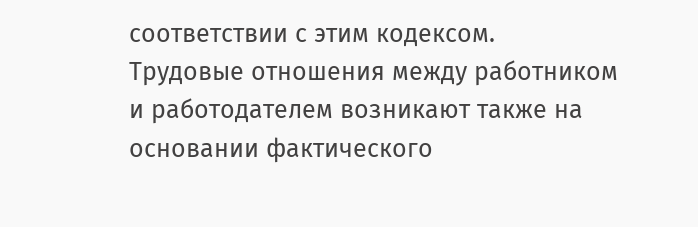соответствии с этим кодексом.
Трудовые отношения между работником и работодателем возникают также на основании фактического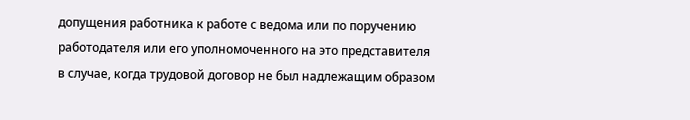допущения работника к работе с ведома или по поручению работодателя или его уполномоченного на это представителя в случае, когда трудовой договор не был надлежащим образом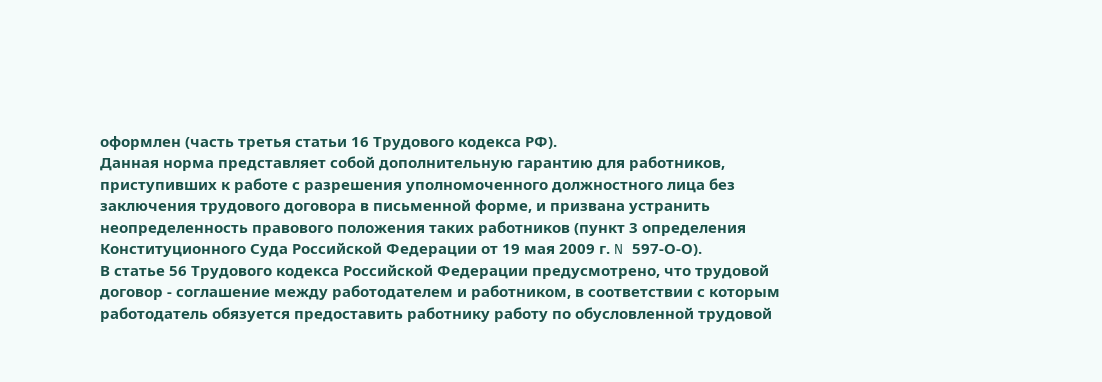оформлен (часть третья статьи 16 Трудового кодекса РФ).
Данная норма представляет собой дополнительную гарантию для работников, приступивших к работе с разрешения уполномоченного должностного лица без заключения трудового договора в письменной форме, и призвана устранить неопределенность правового положения таких работников (пункт 3 определения Конституционного Суда Российской Федерации от 19 мая 2009 г. N 597-О-О).
В статье 56 Трудового кодекса Российской Федерации предусмотрено, что трудовой договор - соглашение между работодателем и работником, в соответствии с которым работодатель обязуется предоставить работнику работу по обусловленной трудовой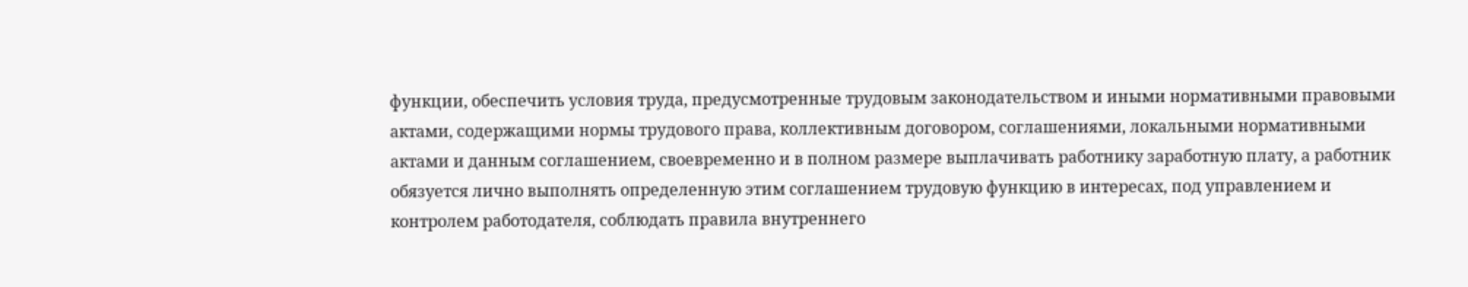функции, обеспечить условия труда, предусмотренные трудовым законодательством и иными нормативными правовыми актами, содержащими нормы трудового права, коллективным договором, соглашениями, локальными нормативными актами и данным соглашением, своевременно и в полном размере выплачивать работнику заработную плату, а работник обязуется лично выполнять определенную этим соглашением трудовую функцию в интересах, под управлением и контролем работодателя, соблюдать правила внутреннего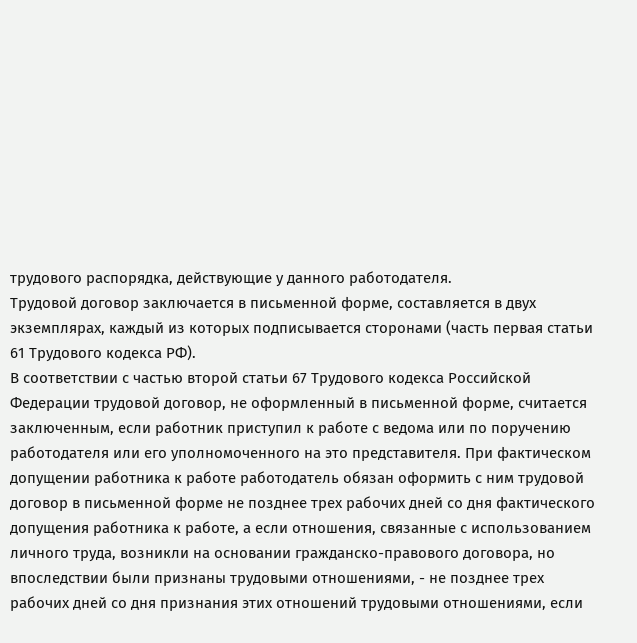трудового распорядка, действующие у данного работодателя.
Трудовой договор заключается в письменной форме, составляется в двух экземплярах, каждый из которых подписывается сторонами (часть первая статьи 61 Трудового кодекса РФ).
В соответствии с частью второй статьи 67 Трудового кодекса Российской Федерации трудовой договор, не оформленный в письменной форме, считается заключенным, если работник приступил к работе с ведома или по поручению работодателя или его уполномоченного на это представителя. При фактическом допущении работника к работе работодатель обязан оформить с ним трудовой договор в письменной форме не позднее трех рабочих дней со дня фактического допущения работника к работе, а если отношения, связанные с использованием личного труда, возникли на основании гражданско-правового договора, но впоследствии были признаны трудовыми отношениями, - не позднее трех рабочих дней со дня признания этих отношений трудовыми отношениями, если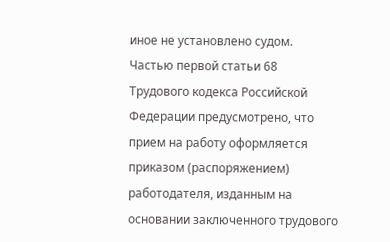иное не установлено судом.
Частью первой статьи 68 Трудового кодекса Российской Федерации предусмотрено, что прием на работу оформляется приказом (распоряжением) работодателя, изданным на основании заключенного трудового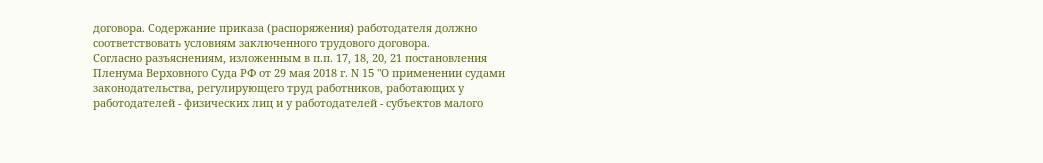договора. Содержание приказа (распоряжения) работодателя должно соответствовать условиям заключенного трудового договора.
Согласно разъяснениям, изложенным в п.п. 17, 18, 20, 21 постановления Пленума Верховного Суда РФ от 29 мая 2018 г. N 15 "О применении судами законодательства, регулирующего труд работников, работающих у работодателей - физических лиц и у работодателей - субъектов малого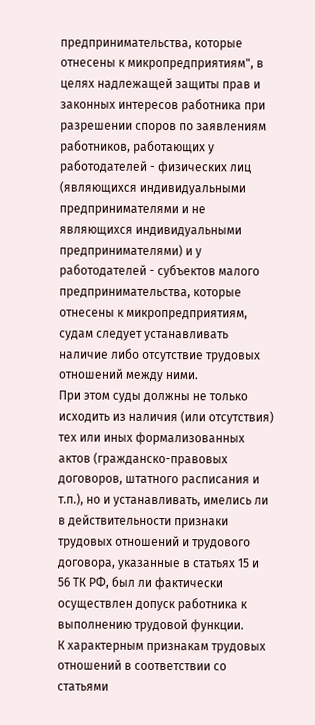предпринимательства, которые отнесены к микропредприятиям", в целях надлежащей защиты прав и законных интересов работника при разрешении споров по заявлениям работников, работающих у работодателей - физических лиц (являющихся индивидуальными предпринимателями и не являющихся индивидуальными предпринимателями) и у работодателей - субъектов малого предпринимательства, которые отнесены к микропредприятиям, судам следует устанавливать наличие либо отсутствие трудовых отношений между ними.
При этом суды должны не только исходить из наличия (или отсутствия) тех или иных формализованных актов (гражданско-правовых договоров, штатного расписания и т.п.), но и устанавливать, имелись ли в действительности признаки трудовых отношений и трудового договора, указанные в статьях 15 и 56 ТК РФ, был ли фактически осуществлен допуск работника к выполнению трудовой функции.
К характерным признакам трудовых отношений в соответствии со статьями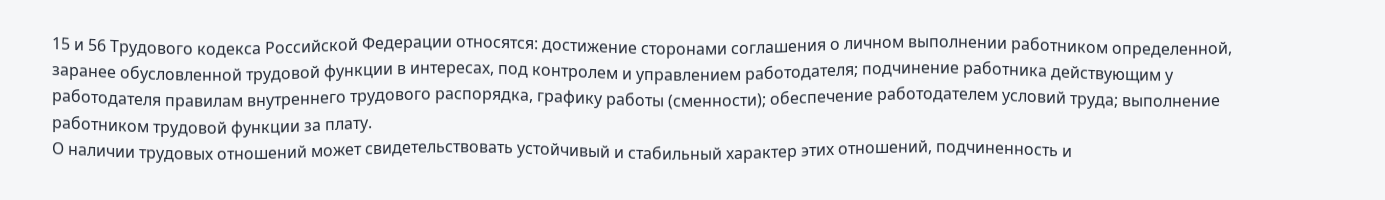15 и 56 Трудового кодекса Российской Федерации относятся: достижение сторонами соглашения о личном выполнении работником определенной, заранее обусловленной трудовой функции в интересах, под контролем и управлением работодателя; подчинение работника действующим у работодателя правилам внутреннего трудового распорядка, графику работы (сменности); обеспечение работодателем условий труда; выполнение работником трудовой функции за плату.
О наличии трудовых отношений может свидетельствовать устойчивый и стабильный характер этих отношений, подчиненность и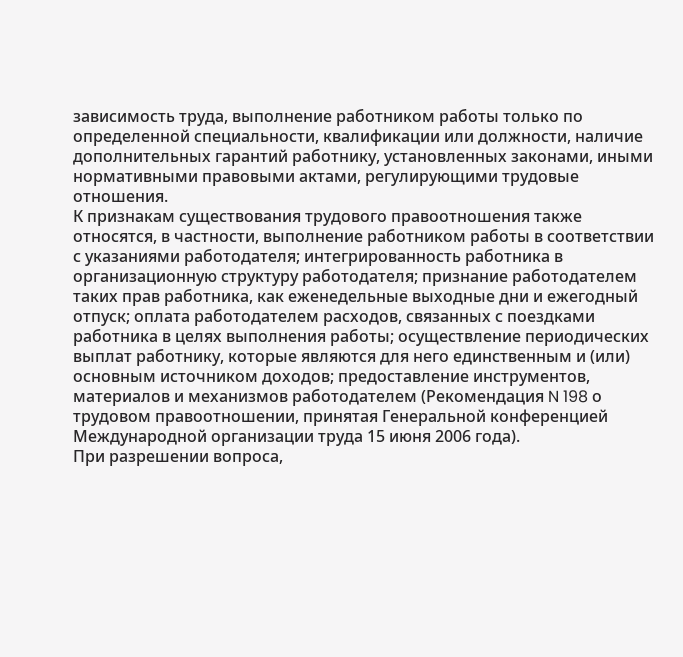зависимость труда, выполнение работником работы только по определенной специальности, квалификации или должности, наличие дополнительных гарантий работнику, установленных законами, иными нормативными правовыми актами, регулирующими трудовые отношения.
К признакам существования трудового правоотношения также относятся, в частности, выполнение работником работы в соответствии с указаниями работодателя; интегрированность работника в организационную структуру работодателя; признание работодателем таких прав работника, как еженедельные выходные дни и ежегодный отпуск; оплата работодателем расходов, связанных с поездками работника в целях выполнения работы; осуществление периодических выплат работнику, которые являются для него единственным и (или) основным источником доходов; предоставление инструментов, материалов и механизмов работодателем (Рекомендация N 198 о трудовом правоотношении, принятая Генеральной конференцией Международной организации труда 15 июня 2006 года).
При разрешении вопроса,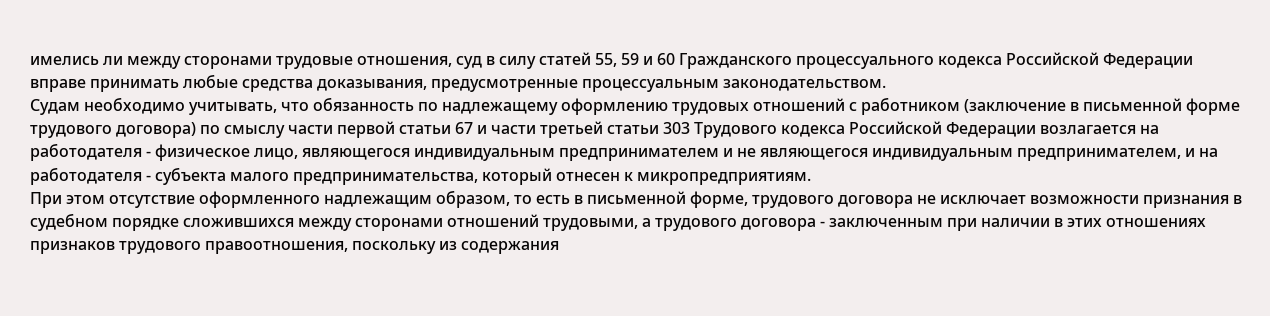имелись ли между сторонами трудовые отношения, суд в силу статей 55, 59 и 60 Гражданского процессуального кодекса Российской Федерации вправе принимать любые средства доказывания, предусмотренные процессуальным законодательством.
Судам необходимо учитывать, что обязанность по надлежащему оформлению трудовых отношений с работником (заключение в письменной форме трудового договора) по смыслу части первой статьи 67 и части третьей статьи 303 Трудового кодекса Российской Федерации возлагается на работодателя - физическое лицо, являющегося индивидуальным предпринимателем и не являющегося индивидуальным предпринимателем, и на работодателя - субъекта малого предпринимательства, который отнесен к микропредприятиям.
При этом отсутствие оформленного надлежащим образом, то есть в письменной форме, трудового договора не исключает возможности признания в судебном порядке сложившихся между сторонами отношений трудовыми, а трудового договора - заключенным при наличии в этих отношениях признаков трудового правоотношения, поскольку из содержания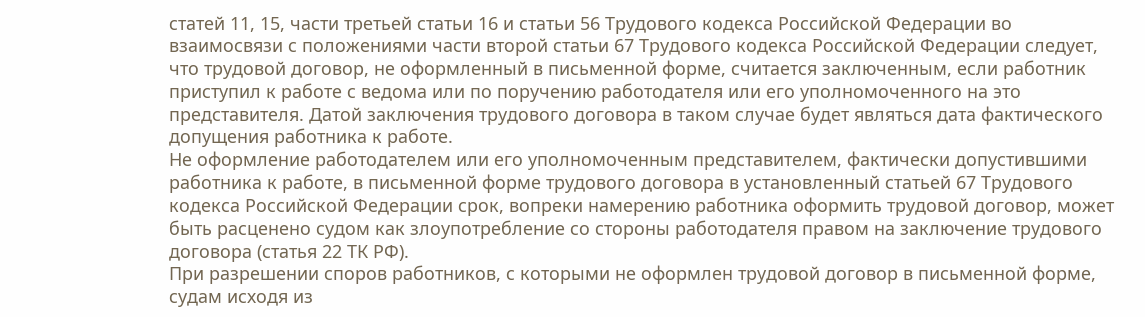статей 11, 15, части третьей статьи 16 и статьи 56 Трудового кодекса Российской Федерации во взаимосвязи с положениями части второй статьи 67 Трудового кодекса Российской Федерации следует, что трудовой договор, не оформленный в письменной форме, считается заключенным, если работник приступил к работе с ведома или по поручению работодателя или его уполномоченного на это представителя. Датой заключения трудового договора в таком случае будет являться дата фактического допущения работника к работе.
Не оформление работодателем или его уполномоченным представителем, фактически допустившими работника к работе, в письменной форме трудового договора в установленный статьей 67 Трудового кодекса Российской Федерации срок, вопреки намерению работника оформить трудовой договор, может быть расценено судом как злоупотребление со стороны работодателя правом на заключение трудового договора (статья 22 ТК РФ).
При разрешении споров работников, с которыми не оформлен трудовой договор в письменной форме, судам исходя из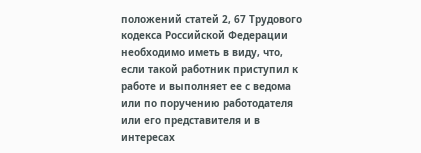положений статей 2, 67 Трудового кодекса Российской Федерации необходимо иметь в виду, что, если такой работник приступил к работе и выполняет ее с ведома или по поручению работодателя или его представителя и в интересах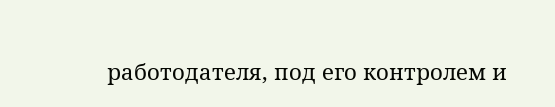работодателя, под его контролем и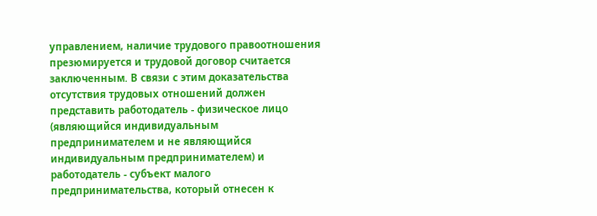управлением, наличие трудового правоотношения презюмируется и трудовой договор считается заключенным. В связи с этим доказательства отсутствия трудовых отношений должен представить работодатель - физическое лицо (являющийся индивидуальным предпринимателем и не являющийся индивидуальным предпринимателем) и работодатель - субъект малого предпринимательства, который отнесен к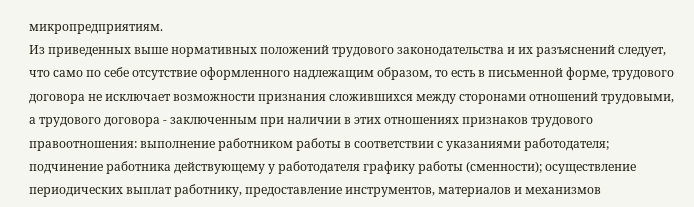микропредприятиям.
Из приведенных выше нормативных положений трудового законодательства и их разъяснений следует, что само по себе отсутствие оформленного надлежащим образом, то есть в письменной форме, трудового договора не исключает возможности признания сложившихся между сторонами отношений трудовыми, а трудового договора - заключенным при наличии в этих отношениях признаков трудового правоотношения: выполнение работником работы в соответствии с указаниями работодателя; подчинение работника действующему у работодателя графику работы (сменности); осуществление периодических выплат работнику, предоставление инструментов, материалов и механизмов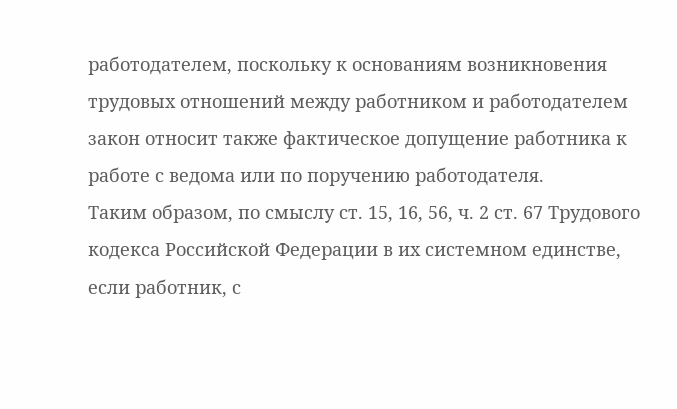работодателем, поскольку к основаниям возникновения трудовых отношений между работником и работодателем закон относит также фактическое допущение работника к работе с ведома или по поручению работодателя.
Таким образом, по смыслу ст. 15, 16, 56, ч. 2 ст. 67 Трудового кодекса Российской Федерации в их системном единстве, если работник, с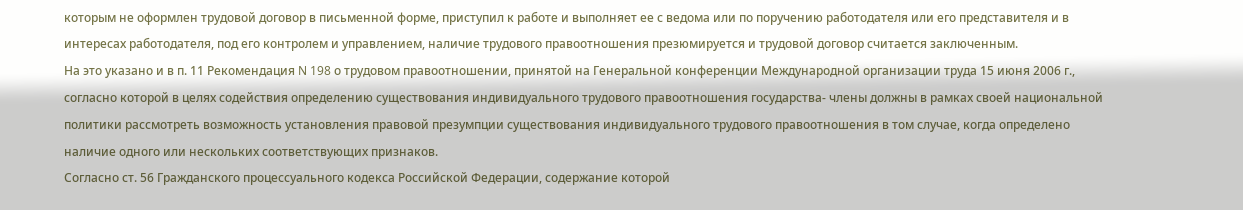которым не оформлен трудовой договор в письменной форме, приступил к работе и выполняет ее с ведома или по поручению работодателя или его представителя и в интересах работодателя, под его контролем и управлением, наличие трудового правоотношения презюмируется и трудовой договор считается заключенным.
На это указано и в п. 11 Рекомендация N 198 о трудовом правоотношении, принятой на Генеральной конференции Международной организации труда 15 июня 2006 г., согласно которой в целях содействия определению существования индивидуального трудового правоотношения государства- члены должны в рамках своей национальной политики рассмотреть возможность установления правовой презумпции существования индивидуального трудового правоотношения в том случае, когда определено наличие одного или нескольких соответствующих признаков.
Согласно ст. 56 Гражданского процессуального кодекса Российской Федерации, содержание которой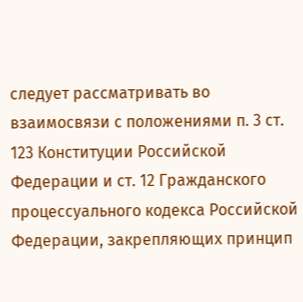следует рассматривать во взаимосвязи с положениями п. 3 ст. 123 Конституции Российской Федерации и ст. 12 Гражданского процессуального кодекса Российской Федерации, закрепляющих принцип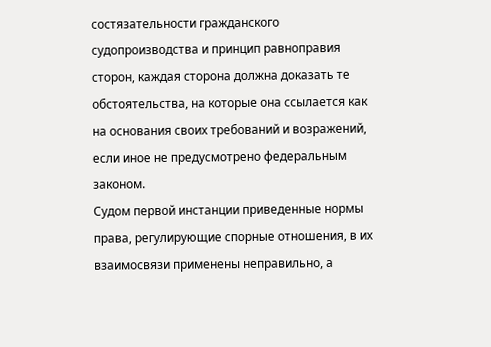состязательности гражданского судопроизводства и принцип равноправия сторон, каждая сторона должна доказать те обстоятельства, на которые она ссылается как на основания своих требований и возражений, если иное не предусмотрено федеральным законом.
Судом первой инстанции приведенные нормы права, регулирующие спорные отношения, в их взаимосвязи применены неправильно, а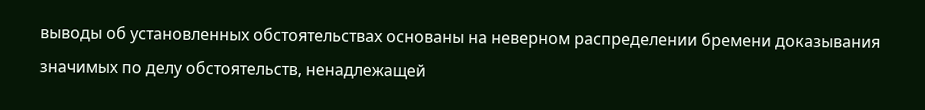выводы об установленных обстоятельствах основаны на неверном распределении бремени доказывания значимых по делу обстоятельств, ненадлежащей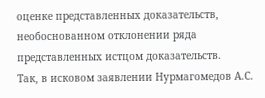оценке представленных доказательств, необоснованном отклонении ряда представленных истцом доказательств.
Так, в исковом заявлении Нурмагомедов А.С.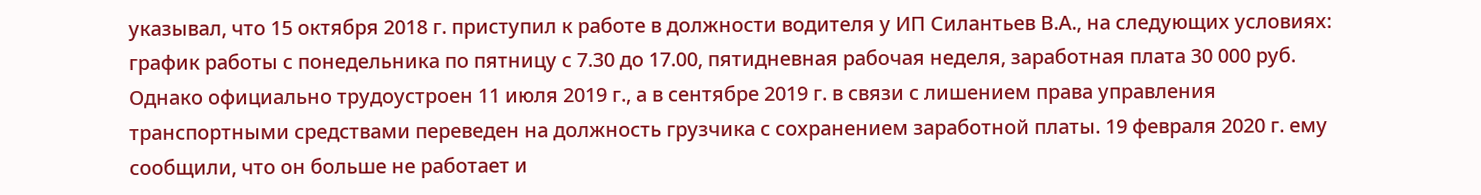указывал, что 15 октября 2018 г. приступил к работе в должности водителя у ИП Силантьев В.А., на следующих условиях: график работы с понедельника по пятницу с 7.30 до 17.00, пятидневная рабочая неделя, заработная плата 30 000 руб. Однако официально трудоустроен 11 июля 2019 г., а в сентябре 2019 г. в связи с лишением права управления транспортными средствами переведен на должность грузчика с сохранением заработной платы. 19 февраля 2020 г. ему сообщили, что он больше не работает и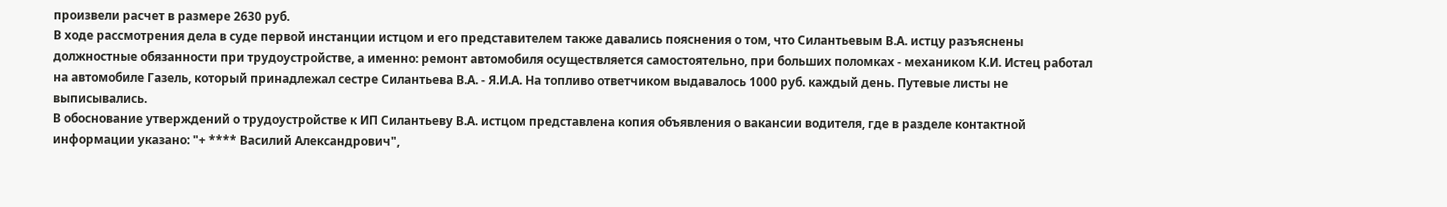произвели расчет в размере 2630 руб.
В ходе рассмотрения дела в суде первой инстанции истцом и его представителем также давались пояснения о том, что Силантьевым В.А. истцу разъяснены должностные обязанности при трудоустройстве, а именно: ремонт автомобиля осуществляется самостоятельно, при больших поломках - механиком К.И. Истец работал на автомобиле Газель, который принадлежал сестре Силантьева В.А. - Я.И.А. На топливо ответчиком выдавалось 1000 руб. каждый день. Путевые листы не выписывались.
В обоснование утверждений о трудоустройстве к ИП Силантьеву В.А. истцом представлена копия объявления о вакансии водителя, где в разделе контактной информации указано: "+ **** Василий Александрович",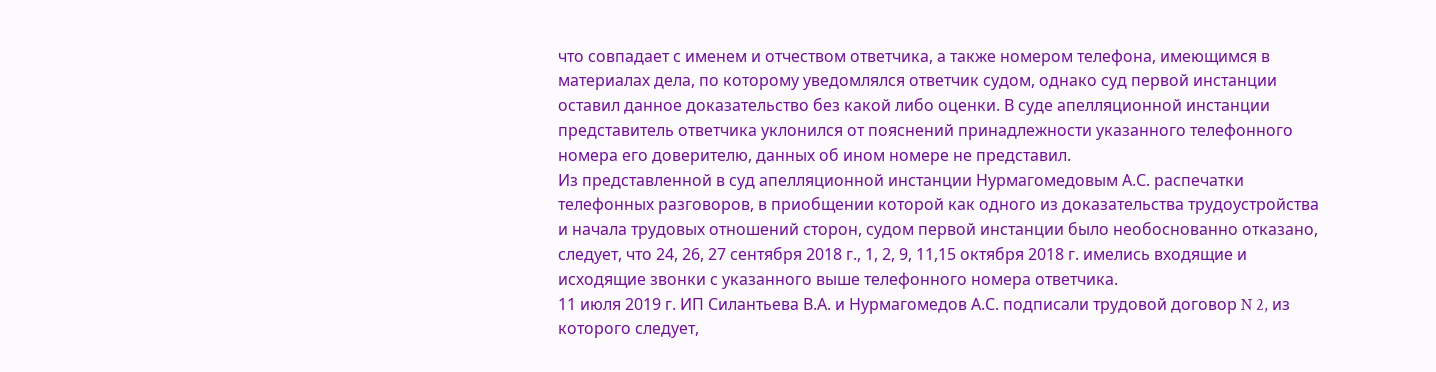что совпадает с именем и отчеством ответчика, а также номером телефона, имеющимся в материалах дела, по которому уведомлялся ответчик судом, однако суд первой инстанции оставил данное доказательство без какой либо оценки. В суде апелляционной инстанции представитель ответчика уклонился от пояснений принадлежности указанного телефонного номера его доверителю, данных об ином номере не представил.
Из представленной в суд апелляционной инстанции Нурмагомедовым А.С. распечатки телефонных разговоров, в приобщении которой как одного из доказательства трудоустройства и начала трудовых отношений сторон, судом первой инстанции было необоснованно отказано, следует, что 24, 26, 27 сентября 2018 г., 1, 2, 9, 11,15 октября 2018 г. имелись входящие и исходящие звонки с указанного выше телефонного номера ответчика.
11 июля 2019 г. ИП Силантьева В.А. и Нурмагомедов А.С. подписали трудовой договор N 2, из которого следует,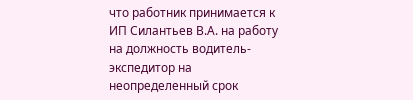что работник принимается к ИП Силантьев В.А. на работу на должность водитель-экспедитор на неопределенный срок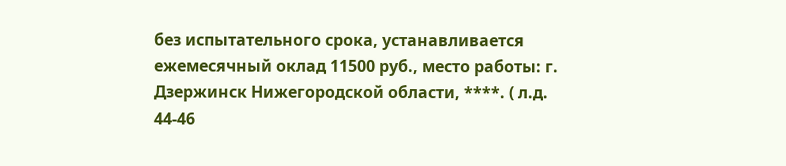без испытательного срока, устанавливается ежемесячный оклад 11500 руб., место работы: г. Дзержинск Нижегородской области, ****. ( л.д. 44-46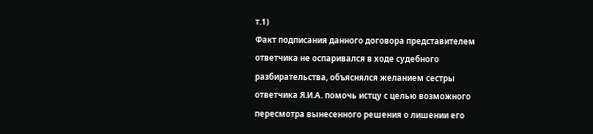т.1)
Факт подписания данного договора представителем ответчика не оспаривался в ходе судебного разбирательства, объяснялся желанием сестры ответчика Я.И.А. помочь истцу с целью возможного пересмотра вынесенного решения о лишении его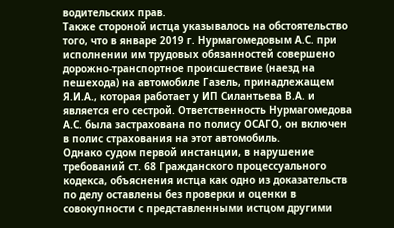водительских прав.
Также стороной истца указывалось на обстоятельство того, что в январе 2019 г. Нурмагомедовым А.С. при исполнении им трудовых обязанностей совершено дорожно-транспортное происшествие (наезд на пешехода) на автомобиле Газель, принадлежащем Я.И.А., которая работает у ИП Силантьева В.А. и является его сестрой. Ответственность Нурмагомедова А.С. была застрахована по полису ОСАГО, он включен в полис страхования на этот автомобиль.
Однако судом первой инстанции, в нарушение требований ст. 68 Гражданского процессуального кодекса, объяснения истца как одно из доказательств по делу оставлены без проверки и оценки в совокупности с представленными истцом другими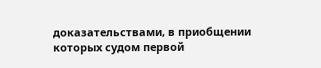доказательствами, в приобщении которых судом первой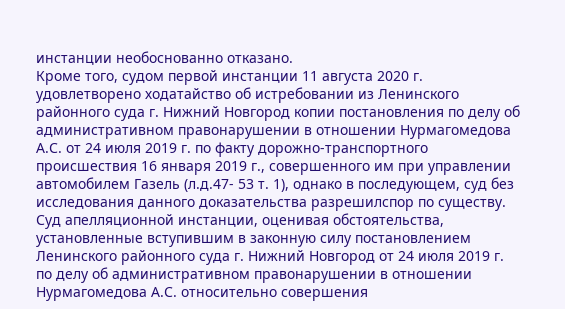инстанции необоснованно отказано.
Кроме того, судом первой инстанции 11 августа 2020 г. удовлетворено ходатайство об истребовании из Ленинского районного суда г. Нижний Новгород копии постановления по делу об административном правонарушении в отношении Нурмагомедова А.С. от 24 июля 2019 г. по факту дорожно-транспортного происшествия 16 января 2019 г., совершенного им при управлении автомобилем Газель (л.д.47- 53 т. 1), однако в последующем, суд без исследования данного доказательства разрешилспор по существу.
Суд апелляционной инстанции, оценивая обстоятельства, установленные вступившим в законную силу постановлением Ленинского районного суда г. Нижний Новгород от 24 июля 2019 г. по делу об административном правонарушении в отношении Нурмагомедова А.С. относительно совершения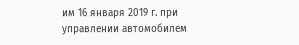им 16 января 2019 г. при управлении автомобилем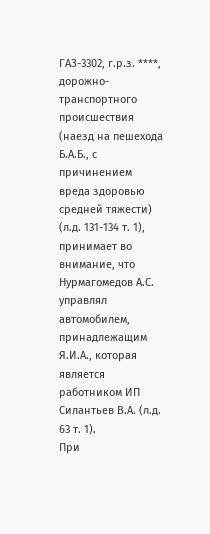ГАЗ-3302, г.р.з. ****, дорожно-транспортного происшествия (наезд на пешехода Б.А.Б., с причинением вреда здоровью средней тяжести) (л.д. 131-134 т. 1), принимает во внимание, что Нурмагомедов А.С. управлял автомобилем, принадлежащим Я.И.А., которая является работником ИП Силантьев В.А. (л.д. 63 т. 1).
При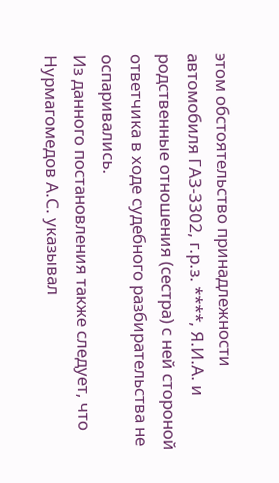этом обстоятельство принадлежности автомобиля ГАЗ-3302, г.р.з. ****, Я.И.А. и родственные отношения (сестра) с ней стороной ответчика в ходе судебного разбирательства не оспаривались.
Из данного постановления также следует, что Нурмагомедов А.С. указывал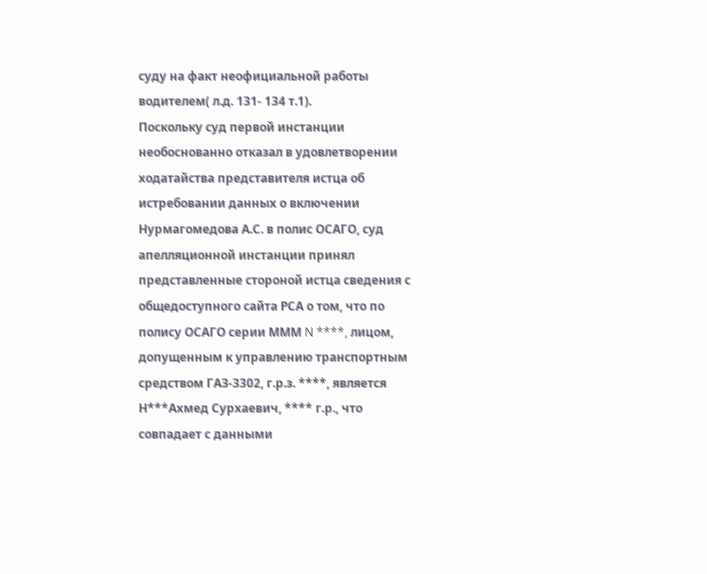суду на факт неофициальной работы водителем( л.д. 131- 134 т.1).
Поскольку суд первой инстанции необоснованно отказал в удовлетворении ходатайства представителя истца об истребовании данных о включении Нурмагомедова А.С. в полис ОСАГО, суд апелляционной инстанции принял представленные стороной истца сведения с общедоступного сайта РСА о том, что по полису ОСАГО серии МММ N ****, лицом, допущенным к управлению транспортным средством ГАЗ-3302, г.р.з. ****, является Н***Ахмед Сурхаевич, **** г.р., что совпадает с данными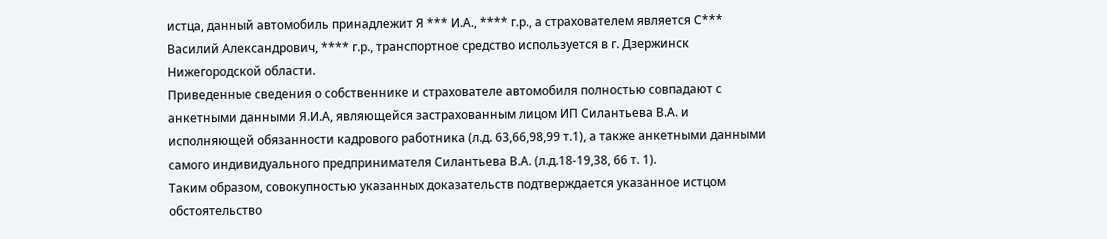истца, данный автомобиль принадлежит Я *** И.А., **** г.р., а страхователем является С*** Василий Александрович, **** г.р., транспортное средство используется в г. Дзержинск Нижегородской области.
Приведенные сведения о собственнике и страхователе автомобиля полностью совпадают с анкетными данными Я.И.А, являющейся застрахованным лицом ИП Силантьева В.А. и исполняющей обязанности кадрового работника (л.д. 63,66,98,99 т.1), а также анкетными данными самого индивидуального предпринимателя Силантьева В.А. (л.д.18-19,38, 66 т. 1).
Таким образом, совокупностью указанных доказательств подтверждается указанное истцом обстоятельство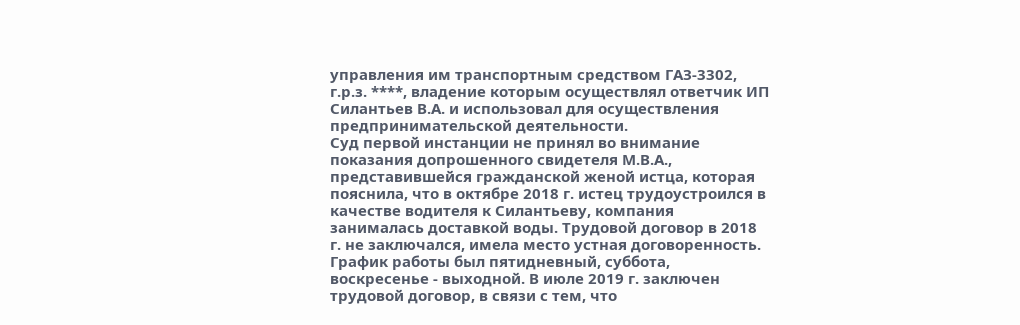управления им транспортным средством ГАЗ-3302, г.р.з. ****, владение которым осуществлял ответчик ИП Силантьев В.А. и использовал для осуществления предпринимательской деятельности.
Суд первой инстанции не принял во внимание показания допрошенного свидетеля М.В.А., представившейся гражданской женой истца, которая пояснила, что в октябре 2018 г. истец трудоустроился в качестве водителя к Силантьеву, компания занималась доставкой воды. Трудовой договор в 2018 г. не заключался, имела место устная договоренность. График работы был пятидневный, суббота, воскресенье - выходной. В июле 2019 г. заключен трудовой договор, в связи с тем, что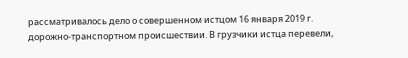рассматривалось дело о совершенном истцом 16 января 2019 г. дорожно-транспортном происшествии. В грузчики истца перевели,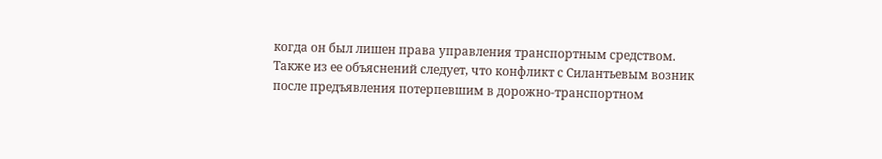когда он был лишен права управления транспортным средством.
Также из ее объяснений следует, что конфликт с Силантьевым возник после предъявления потерпевшим в дорожно-транспортном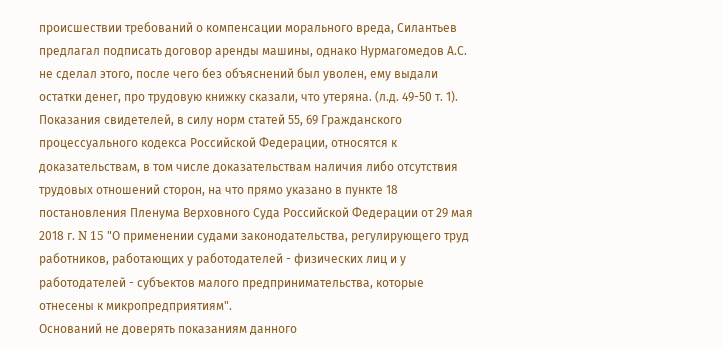происшествии требований о компенсации морального вреда, Силантьев предлагал подписать договор аренды машины, однако Нурмагомедов А.С. не сделал этого, после чего без объяснений был уволен, ему выдали остатки денег, про трудовую книжку сказали, что утеряна. (л.д. 49-50 т. 1).
Показания свидетелей, в силу норм статей 55, 69 Гражданского процессуального кодекса Российской Федерации, относятся к доказательствам, в том числе доказательствам наличия либо отсутствия трудовых отношений сторон, на что прямо указано в пункте 18 постановления Пленума Верховного Суда Российской Федерации от 29 мая 2018 г. N 15 "О применении судами законодательства, регулирующего труд работников, работающих у работодателей - физических лиц и у работодателей - субъектов малого предпринимательства, которые отнесены к микропредприятиям".
Оснований не доверять показаниям данного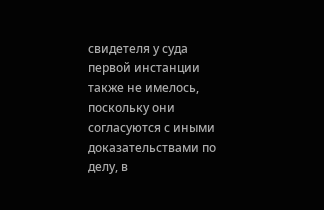свидетеля у суда первой инстанции также не имелось, поскольку они согласуются с иными доказательствами по делу, в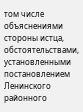том числе объяснениями стороны истца, обстоятельствами, установленными постановлением Ленинского районного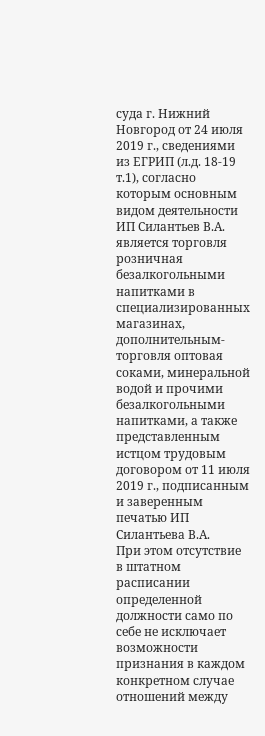суда г. Нижний Новгород от 24 июля 2019 г., сведениями из ЕГРИП (л.д. 18-19 т.1), согласно которым основным видом деятельности ИП Силантьев В.А. является торговля розничная безалкогольными напитками в специализированных магазинах, дополнительным- торговля оптовая соками, минеральной водой и прочими безалкогольными напитками, а также представленным истцом трудовым договором от 11 июля 2019 г., подписанным и заверенным печатью ИП Силантьева В.А.
При этом отсутствие в штатном расписании определенной должности само по себе не исключает возможности признания в каждом конкретном случае отношений между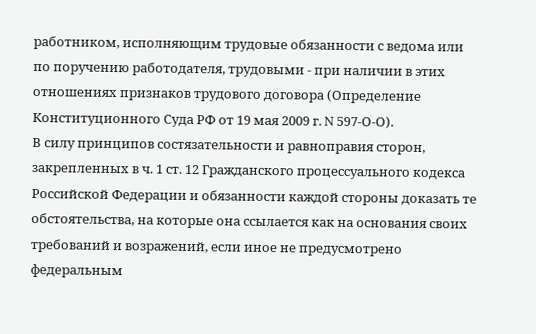работником, исполняющим трудовые обязанности с ведома или по поручению работодателя, трудовыми - при наличии в этих отношениях признаков трудового договора (Определение Конституционного Суда РФ от 19 мая 2009 г. N 597-О-О).
В силу принципов состязательности и равноправия сторон, закрепленных в ч. 1 ст. 12 Гражданского процессуального кодекса Российской Федерации и обязанности каждой стороны доказать те обстоятельства, на которые она ссылается как на основания своих требований и возражений, если иное не предусмотрено федеральным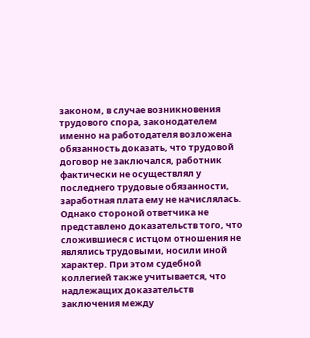законом, в случае возникновения трудового спора, законодателем именно на работодателя возложена обязанность доказать, что трудовой договор не заключался, работник фактически не осуществлял у последнего трудовые обязанности, заработная плата ему не начислялась.
Однако стороной ответчика не представлено доказательств того, что сложившиеся с истцом отношения не являлись трудовыми, носили иной характер. При этом судебной коллегией также учитывается, что надлежащих доказательств заключения между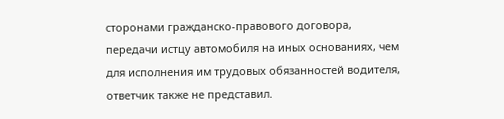сторонами гражданско-правового договора, передачи истцу автомобиля на иных основаниях, чем для исполнения им трудовых обязанностей водителя, ответчик также не представил.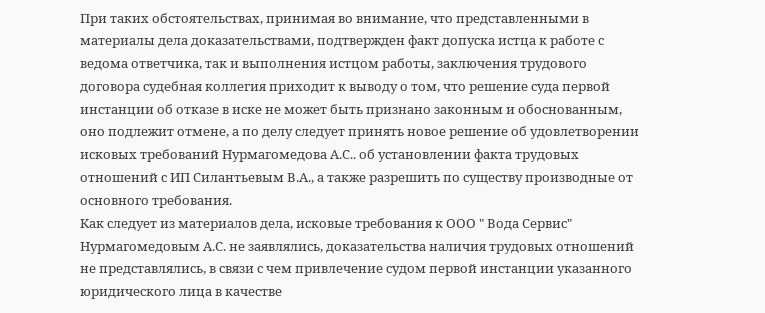При таких обстоятельствах, принимая во внимание, что представленными в материалы дела доказательствами, подтвержден факт допуска истца к работе с ведома ответчика, так и выполнения истцом работы, заключения трудового договора судебная коллегия приходит к выводу о том, что решение суда первой инстанции об отказе в иске не может быть признано законным и обоснованным, оно подлежит отмене, а по делу следует принять новое решение об удовлетворении исковых требований Нурмагомедова А.С.. об установлении факта трудовых отношений с ИП Силантьевым В.А., а также разрешить по существу производные от основного требования.
Как следует из материалов дела, исковые требования к ООО " Вода Сервис" Нурмагомедовым А.С. не заявлялись, доказательства наличия трудовых отношений не представлялись, в связи с чем привлечение судом первой инстанции указанного юридического лица в качестве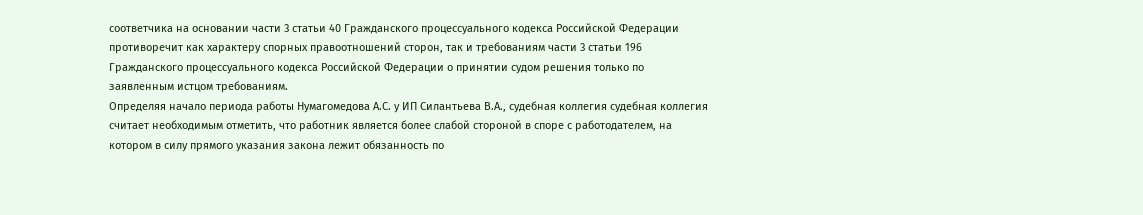соответчика на основании части 3 статьи 40 Гражданского процессуального кодекса Российской Федерации противоречит как характеру спорных правоотношений сторон, так и требованиям части 3 статьи 196 Гражданского процессуального кодекса Российской Федерации о принятии судом решения только по заявленным истцом требованиям.
Определяя начало периода работы Нумагомедова А.С. у ИП Силантьева В.А., судебная коллегия судебная коллегия считает необходимым отметить, что работник является более слабой стороной в споре с работодателем, на котором в силу прямого указания закона лежит обязанность по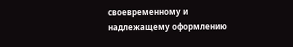своевременному и надлежащему оформлению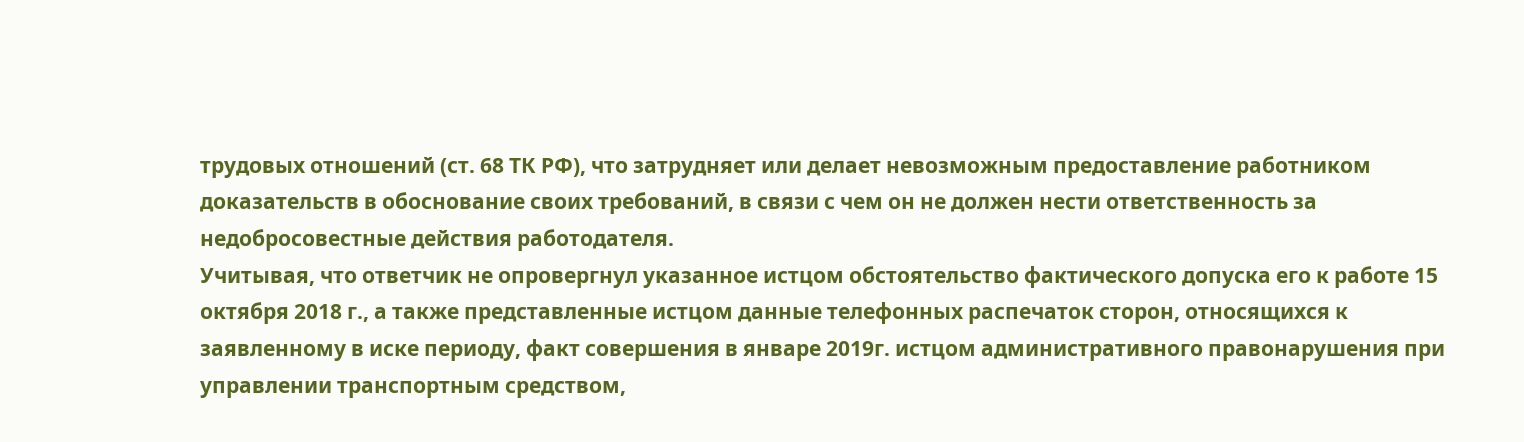трудовых отношений (ст. 68 ТК РФ), что затрудняет или делает невозможным предоставление работником доказательств в обоснование своих требований, в связи с чем он не должен нести ответственность за недобросовестные действия работодателя.
Учитывая, что ответчик не опровергнул указанное истцом обстоятельство фактического допуска его к работе 15 октября 2018 г., а также представленные истцом данные телефонных распечаток сторон, относящихся к заявленному в иске периоду, факт совершения в январе 2019г. истцом административного правонарушения при управлении транспортным средством,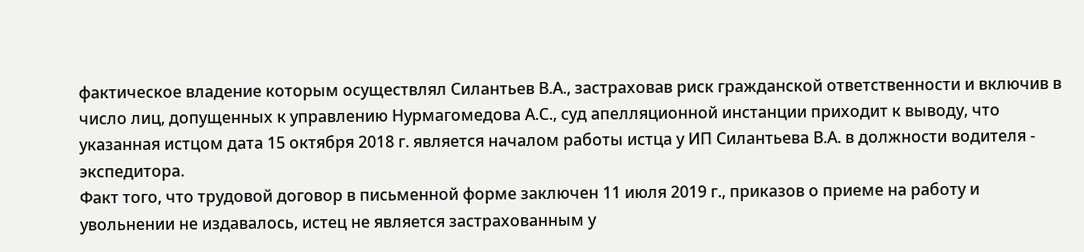фактическое владение которым осуществлял Силантьев В.А., застраховав риск гражданской ответственности и включив в число лиц, допущенных к управлению Нурмагомедова А.С., суд апелляционной инстанции приходит к выводу, что указанная истцом дата 15 октября 2018 г. является началом работы истца у ИП Силантьева В.А. в должности водителя - экспедитора.
Факт того, что трудовой договор в письменной форме заключен 11 июля 2019 г., приказов о приеме на работу и увольнении не издавалось, истец не является застрахованным у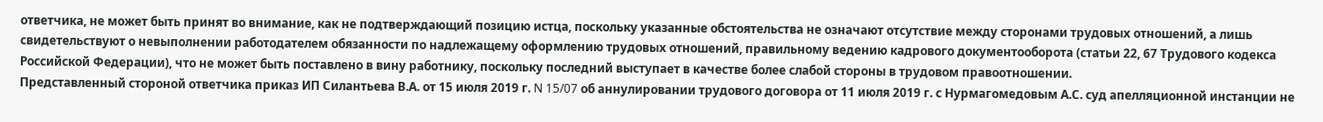ответчика, не может быть принят во внимание, как не подтверждающий позицию истца, поскольку указанные обстоятельства не означают отсутствие между сторонами трудовых отношений, а лишь свидетельствуют о невыполнении работодателем обязанности по надлежащему оформлению трудовых отношений, правильному ведению кадрового документооборота (статьи 22, 67 Трудового кодекса Российской Федерации), что не может быть поставлено в вину работнику, поскольку последний выступает в качестве более слабой стороны в трудовом правоотношении.
Представленный стороной ответчика приказ ИП Силантьева В.А. от 15 июля 2019 г. N 15/07 об аннулировании трудового договора от 11 июля 2019 г. с Нурмагомедовым А.С. суд апелляционной инстанции не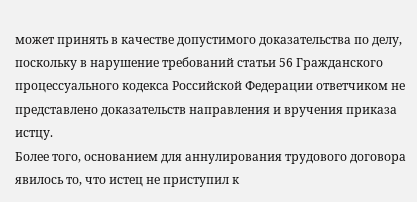может принять в качестве допустимого доказательства по делу, поскольку в нарушение требований статьи 56 Гражданского процессуального кодекса Российской Федерации ответчиком не представлено доказательств направления и вручения приказа истцу.
Более того, основанием для аннулирования трудового договора явилось то, что истец не приступил к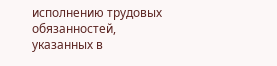исполнению трудовых обязанностей, указанных в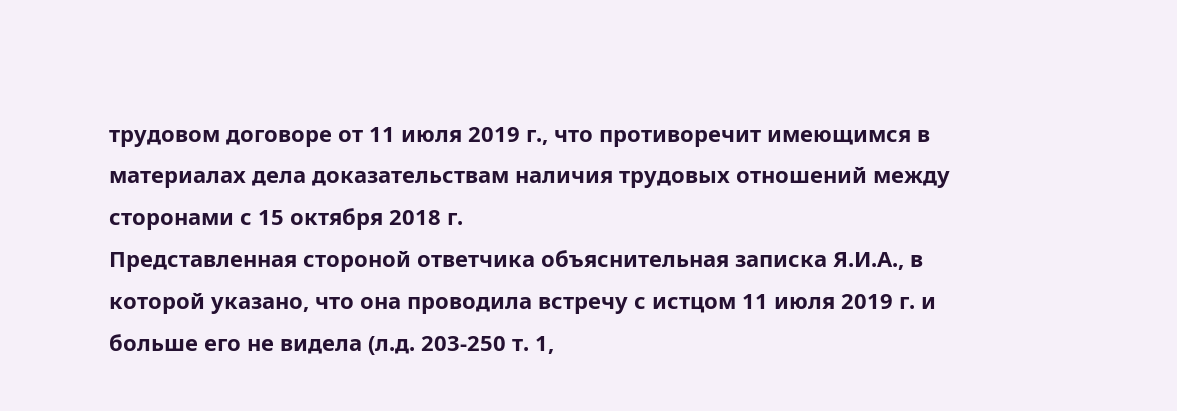трудовом договоре от 11 июля 2019 г., что противоречит имеющимся в материалах дела доказательствам наличия трудовых отношений между сторонами с 15 октября 2018 г.
Представленная стороной ответчика объяснительная записка Я.И.А., в которой указано, что она проводила встречу с истцом 11 июля 2019 г. и больше его не видела (л.д. 203-250 т. 1,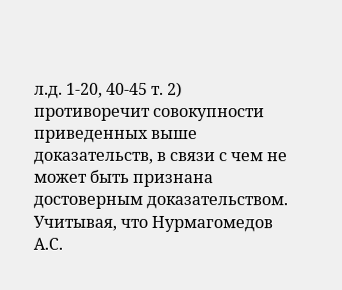л.д. 1-20, 40-45 т. 2) противоречит совокупности приведенных выше доказательств, в связи с чем не может быть признана достоверным доказательством.
Учитывая, что Нурмагомедов А.С.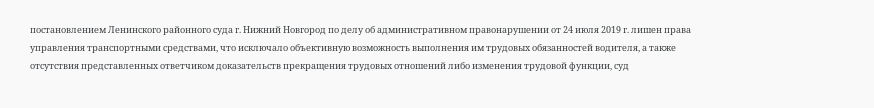постановлением Ленинского районного суда г. Нижний Новгород по делу об административном правонарушении от 24 июля 2019 г. лишен права управления транспортными средствами, что исключало объективную возможность выполнения им трудовых обязанностей водителя, а также отсутствия представленных ответчиком доказательств прекращения трудовых отношений либо изменения трудовой функции, суд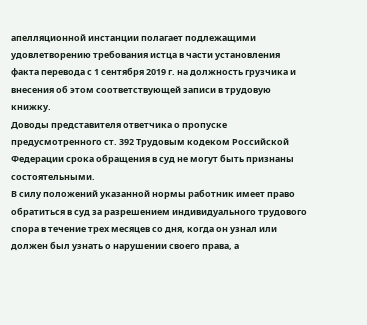апелляционной инстанции полагает подлежащими удовлетворению требования истца в части установления факта перевода с 1 сентября 2019 г. на должность грузчика и внесения об этом соответствующей записи в трудовую книжку.
Доводы представителя ответчика о пропуске предусмотренного ст. 392 Трудовым кодеком Российской Федерации срока обращения в суд не могут быть признаны состоятельными.
В силу положений указанной нормы работник имеет право обратиться в суд за разрешением индивидуального трудового спора в течение трех месяцев со дня, когда он узнал или должен был узнать о нарушении своего права, а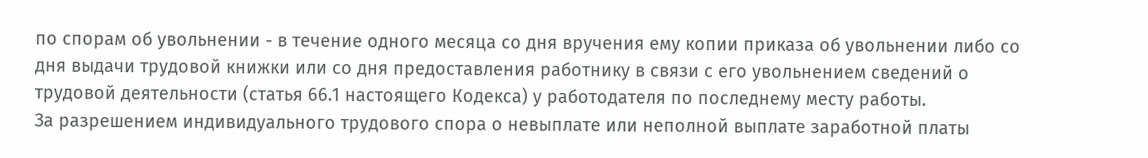по спорам об увольнении - в течение одного месяца со дня вручения ему копии приказа об увольнении либо со дня выдачи трудовой книжки или со дня предоставления работнику в связи с его увольнением сведений о трудовой деятельности (статья 66.1 настоящего Кодекса) у работодателя по последнему месту работы.
За разрешением индивидуального трудового спора о невыплате или неполной выплате заработной платы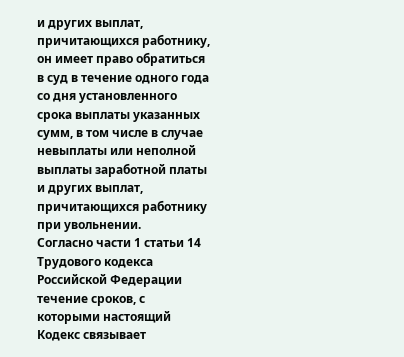и других выплат, причитающихся работнику, он имеет право обратиться в суд в течение одного года со дня установленного срока выплаты указанных сумм, в том числе в случае невыплаты или неполной выплаты заработной платы и других выплат, причитающихся работнику при увольнении.
Согласно части 1 статьи 14 Трудового кодекса Российской Федерации течение сроков, с которыми настоящий Кодекс связывает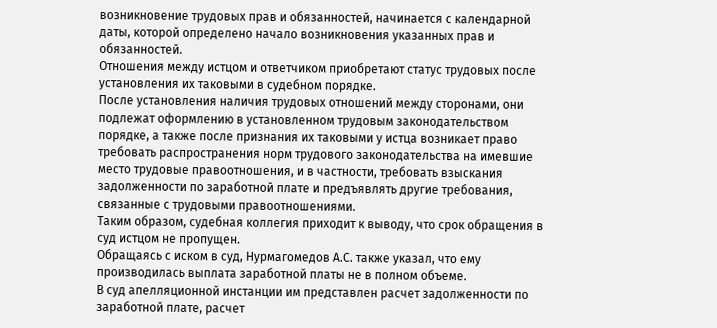возникновение трудовых прав и обязанностей, начинается с календарной даты, которой определено начало возникновения указанных прав и обязанностей.
Отношения между истцом и ответчиком приобретают статус трудовых после установления их таковыми в судебном порядке.
После установления наличия трудовых отношений между сторонами, они подлежат оформлению в установленном трудовым законодательством порядке, а также после признания их таковыми у истца возникает право требовать распространения норм трудового законодательства на имевшие место трудовые правоотношения, и в частности, требовать взыскания задолженности по заработной плате и предъявлять другие требования, связанные с трудовыми правоотношениями.
Таким образом, судебная коллегия приходит к выводу, что срок обращения в суд истцом не пропущен.
Обращаясь с иском в суд, Нурмагомедов А.С. также указал, что ему производилась выплата заработной платы не в полном объеме.
В суд апелляционной инстанции им представлен расчет задолженности по заработной плате, расчет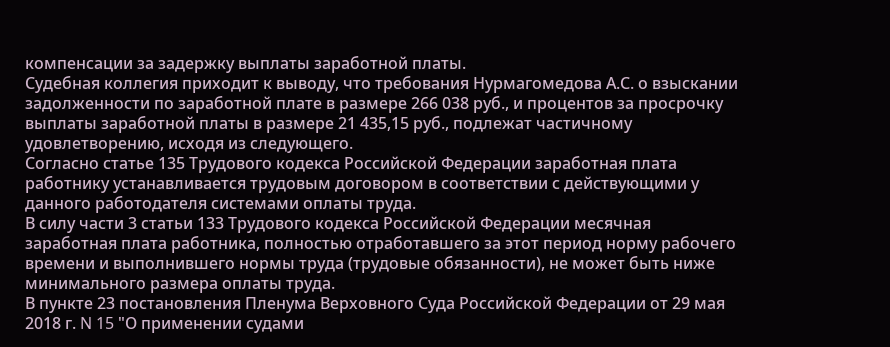компенсации за задержку выплаты заработной платы.
Судебная коллегия приходит к выводу, что требования Нурмагомедова А.С. о взыскании задолженности по заработной плате в размере 266 038 руб., и процентов за просрочку выплаты заработной платы в размере 21 435,15 руб., подлежат частичному удовлетворению, исходя из следующего.
Согласно статье 135 Трудового кодекса Российской Федерации заработная плата работнику устанавливается трудовым договором в соответствии с действующими у данного работодателя системами оплаты труда.
В силу части 3 статьи 133 Трудового кодекса Российской Федерации месячная заработная плата работника, полностью отработавшего за этот период норму рабочего времени и выполнившего нормы труда (трудовые обязанности), не может быть ниже минимального размера оплаты труда.
В пункте 23 постановления Пленума Верховного Суда Российской Федерации от 29 мая 2018 г. N 15 "О применении судами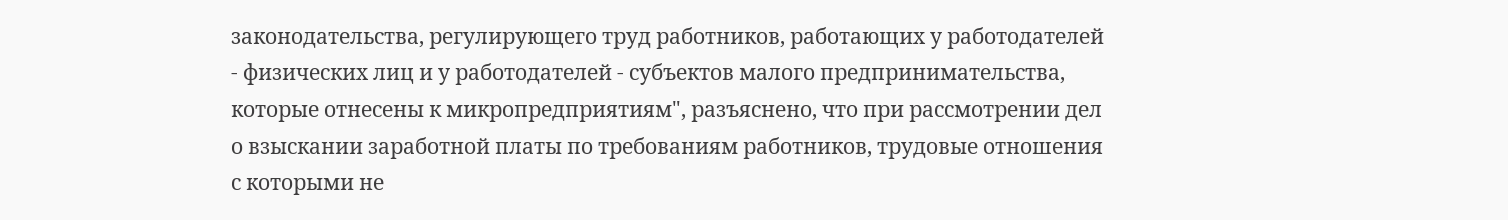законодательства, регулирующего труд работников, работающих у работодателей - физических лиц и у работодателей - субъектов малого предпринимательства, которые отнесены к микропредприятиям", разъяснено, что при рассмотрении дел о взыскании заработной платы по требованиям работников, трудовые отношения с которыми не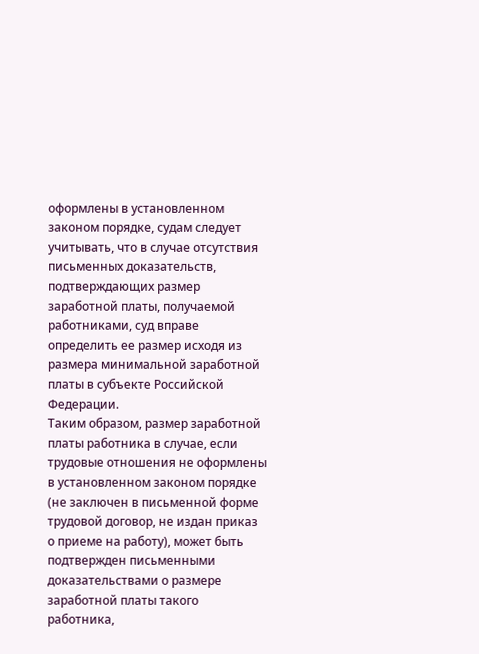оформлены в установленном законом порядке, судам следует учитывать, что в случае отсутствия письменных доказательств, подтверждающих размер заработной платы, получаемой работниками, суд вправе определить ее размер исходя из размера минимальной заработной платы в субъекте Российской Федерации.
Таким образом, размер заработной платы работника в случае, если трудовые отношения не оформлены в установленном законом порядке (не заключен в письменной форме трудовой договор, не издан приказ о приеме на работу), может быть подтвержден письменными доказательствами о размере заработной платы такого работника,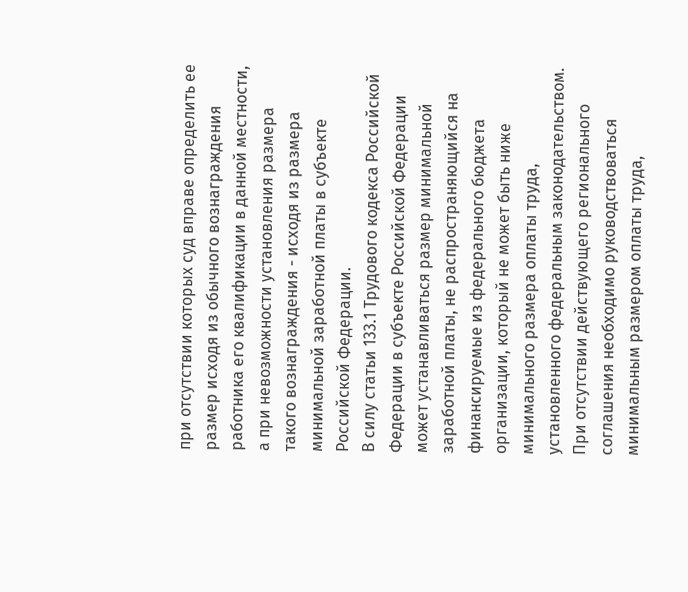при отсутствии которых суд вправе определить ее размер исходя из обычного вознаграждения работника его квалификации в данной местности, а при невозможности установления размера такого вознаграждения - исходя из размера минимальной заработной платы в субъекте Российской Федерации.
В силу статьи 133.1 Трудового кодекса Российской Федерации в субъекте Российской Федерации может устанавливаться размер минимальной заработной платы, не распространяющийся на финансируемые из федерального бюджета организации, который не может быть ниже минимального размера оплаты труда, установленного федеральным законодательством.
При отсутствии действующего регионального соглашения необходимо руководствоваться минимальным размером оплаты труда,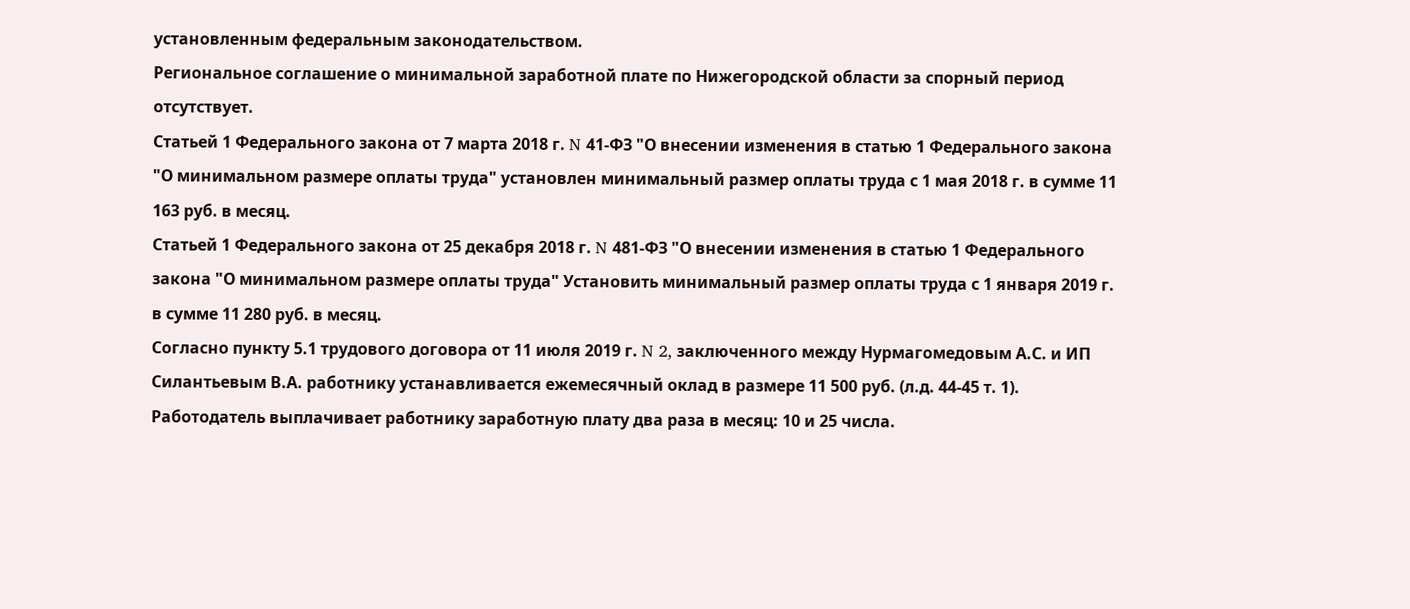установленным федеральным законодательством.
Региональное соглашение о минимальной заработной плате по Нижегородской области за спорный период отсутствует.
Статьей 1 Федерального закона от 7 марта 2018 г. N 41-ФЗ "О внесении изменения в статью 1 Федерального закона "О минимальном размере оплаты труда" установлен минимальный размер оплаты труда с 1 мая 2018 г. в сумме 11 163 руб. в месяц.
Статьей 1 Федерального закона от 25 декабря 2018 г. N 481-ФЗ "О внесении изменения в статью 1 Федерального закона "О минимальном размере оплаты труда" Установить минимальный размер оплаты труда с 1 января 2019 г. в сумме 11 280 руб. в месяц.
Согласно пункту 5.1 трудового договора от 11 июля 2019 г. N 2, заключенного между Нурмагомедовым А.С. и ИП Силантьевым В.А. работнику устанавливается ежемесячный оклад в размере 11 500 руб. (л.д. 44-45 т. 1).
Работодатель выплачивает работнику заработную плату два раза в месяц: 10 и 25 числа.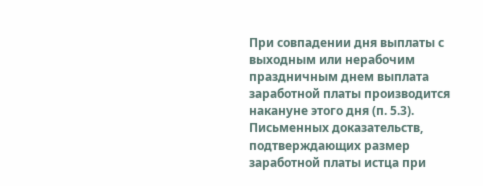При совпадении дня выплаты с выходным или нерабочим праздничным днем выплата заработной платы производится накануне этого дня (п. 5.3).
Письменных доказательств, подтверждающих размер заработной платы истца при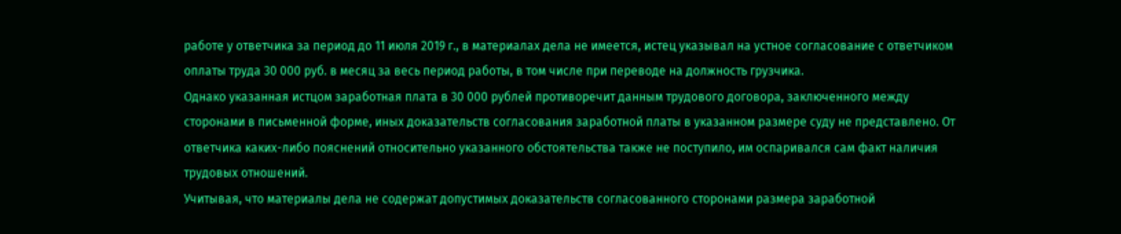работе у ответчика за период до 11 июля 2019 г., в материалах дела не имеется, истец указывал на устное согласование с ответчиком оплаты труда 30 000 руб. в месяц за весь период работы, в том числе при переводе на должность грузчика.
Однако указанная истцом заработная плата в 30 000 рублей противоречит данным трудового договора, заключенного между сторонами в письменной форме, иных доказательств согласования заработной платы в указанном размере суду не представлено. От ответчика каких-либо пояснений относительно указанного обстоятельства также не поступило, им оспаривался сам факт наличия трудовых отношений.
Учитывая, что материалы дела не содержат допустимых доказательств согласованного сторонами размера заработной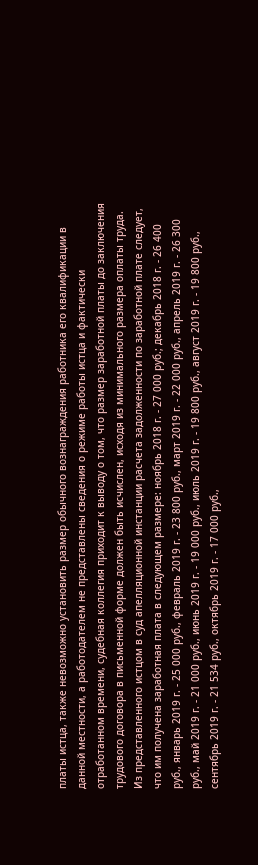платы истца, также невозможно установить размер обычного вознаграждения работника его квалификации в данной местности, а работодателем не представлены сведения о режиме работы истца и фактически отработанном времени, судебная коллегия приходит к выводу о том, что размер заработной платы до заключения трудового договора в письменной форме должен быть исчислен, исходя из минимального размера оплаты труда.
Из представленного истцом в суд апелляционной инстанции расчета задолженности по заработной плате следует, что им получена заработная плата в следующем размере: ноябрь 2018 г. - 27 000 руб.; декабрь 2018 г. - 26 400 руб., январь 2019 г. - 25 000 руб., февраль 2019 г. - 23 800 руб., март 2019 г. - 22 000 руб., апрель 2019 г. - 26 300 руб., май 2019 г. - 21 000 руб., июнь 2019 г. - 19 000 руб., июль 2019 г. - 19 800 руб., август 2019 г. - 19 800 руб., сентябрь 2019 г. - 21 534 руб., октябрь 2019 г. - 17 000 руб.,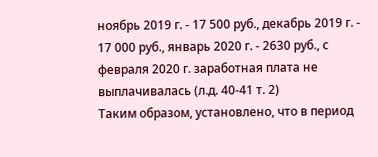ноябрь 2019 г. - 17 500 руб., декабрь 2019 г. - 17 000 руб., январь 2020 г. - 2630 руб., с февраля 2020 г. заработная плата не выплачивалась (л.д. 40-41 т. 2)
Таким образом, установлено, что в период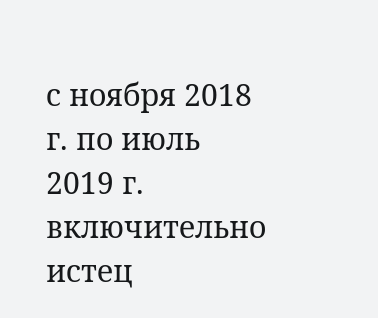с ноября 2018 г. по июль 2019 г. включительно истец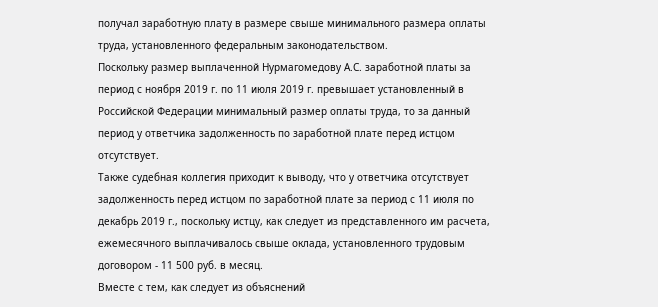получал заработную плату в размере свыше минимального размера оплаты труда, установленного федеральным законодательством.
Поскольку размер выплаченной Нурмагомедову А.С. заработной платы за период с ноября 2019 г. по 11 июля 2019 г. превышает установленный в Российской Федерации минимальный размер оплаты труда, то за данный период у ответчика задолженность по заработной плате перед истцом отсутствует.
Также судебная коллегия приходит к выводу, что у ответчика отсутствует задолженность перед истцом по заработной плате за период с 11 июля по декабрь 2019 г., поскольку истцу, как следует из представленного им расчета, ежемесячного выплачивалось свыше оклада, установленного трудовым договором - 11 500 руб. в месяц.
Вместе с тем, как следует из объяснений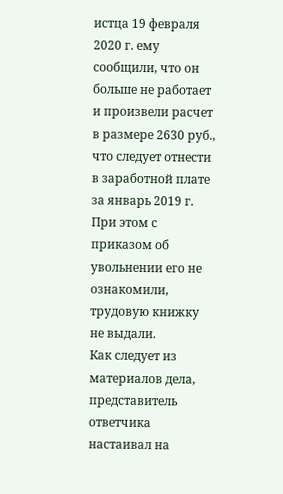истца 19 февраля 2020 г. ему сообщили, что он больше не работает и произвели расчет в размере 2630 руб., что следует отнести в заработной плате за январь 2019 г. При этом с приказом об увольнении его не ознакомили, трудовую книжку не выдали.
Как следует из материалов дела, представитель ответчика настаивал на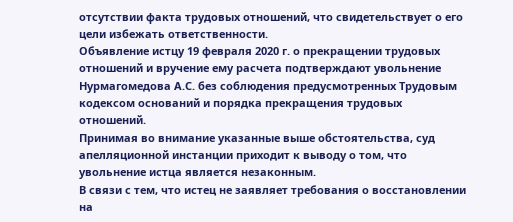отсутствии факта трудовых отношений, что свидетельствует о его цели избежать ответственности.
Объявление истцу 19 февраля 2020 г. о прекращении трудовых отношений и вручение ему расчета подтверждают увольнение Нурмагомедова А.С. без соблюдения предусмотренных Трудовым кодексом оснований и порядка прекращения трудовых отношений.
Принимая во внимание указанные выше обстоятельства, суд апелляционной инстанции приходит к выводу о том, что увольнение истца является незаконным.
В связи с тем, что истец не заявляет требования о восстановлении на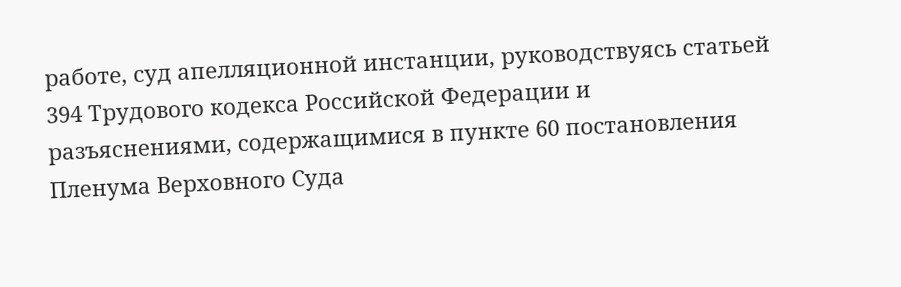работе, суд апелляционной инстанции, руководствуясь статьей 394 Трудового кодекса Российской Федерации и разъяснениями, содержащимися в пункте 60 постановления Пленума Верховного Суда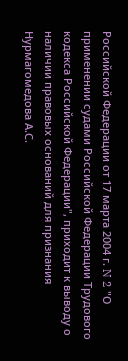Российской Федерации от 17 марта 2004 г. N 2 "О применении судами Российской Федерации Трудового кодекса Российской Федерации", приходит к выводу о наличии правовых оснований для признания Нурмагомедова А.С.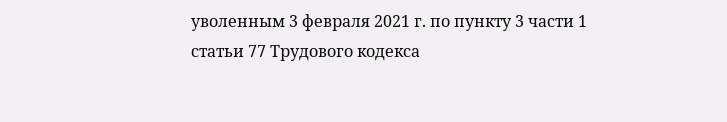уволенным 3 февраля 2021 г. по пункту 3 части 1 статьи 77 Трудового кодекса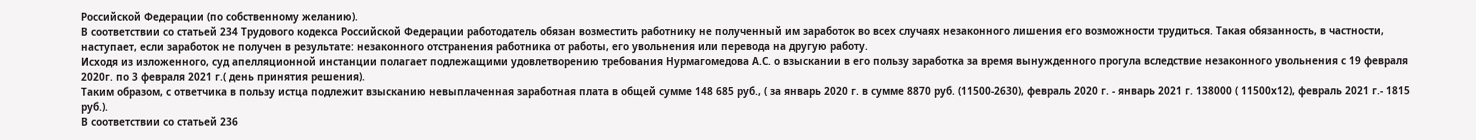Российской Федерации (по собственному желанию).
В соответствии со статьей 234 Трудового кодекса Российской Федерации работодатель обязан возместить работнику не полученный им заработок во всех случаях незаконного лишения его возможности трудиться. Такая обязанность, в частности, наступает, если заработок не получен в результате: незаконного отстранения работника от работы, его увольнения или перевода на другую работу.
Исходя из изложенного, суд апелляционной инстанции полагает подлежащими удовлетворению требования Нурмагомедова А.С. о взыскании в его пользу заработка за время вынужденного прогула вследствие незаконного увольнения с 19 февраля 2020г. по 3 февраля 2021 г.( день принятия решения).
Таким образом, с ответчика в пользу истца подлежит взысканию невыплаченная заработная плата в общей сумме 148 685 руб., ( за январь 2020 г. в сумме 8870 руб. (11500-2630), февраль 2020 г. - январь 2021 г. 138000 ( 11500х12), февраль 2021 г.- 1815 руб.).
В соответствии со статьей 236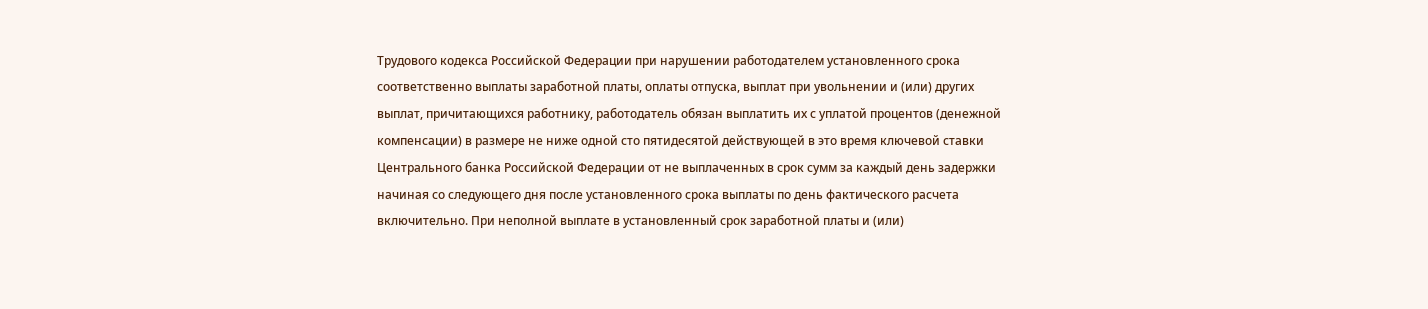Трудового кодекса Российской Федерации при нарушении работодателем установленного срока соответственно выплаты заработной платы, оплаты отпуска, выплат при увольнении и (или) других выплат, причитающихся работнику, работодатель обязан выплатить их с уплатой процентов (денежной компенсации) в размере не ниже одной сто пятидесятой действующей в это время ключевой ставки Центрального банка Российской Федерации от не выплаченных в срок сумм за каждый день задержки начиная со следующего дня после установленного срока выплаты по день фактического расчета включительно. При неполной выплате в установленный срок заработной платы и (или)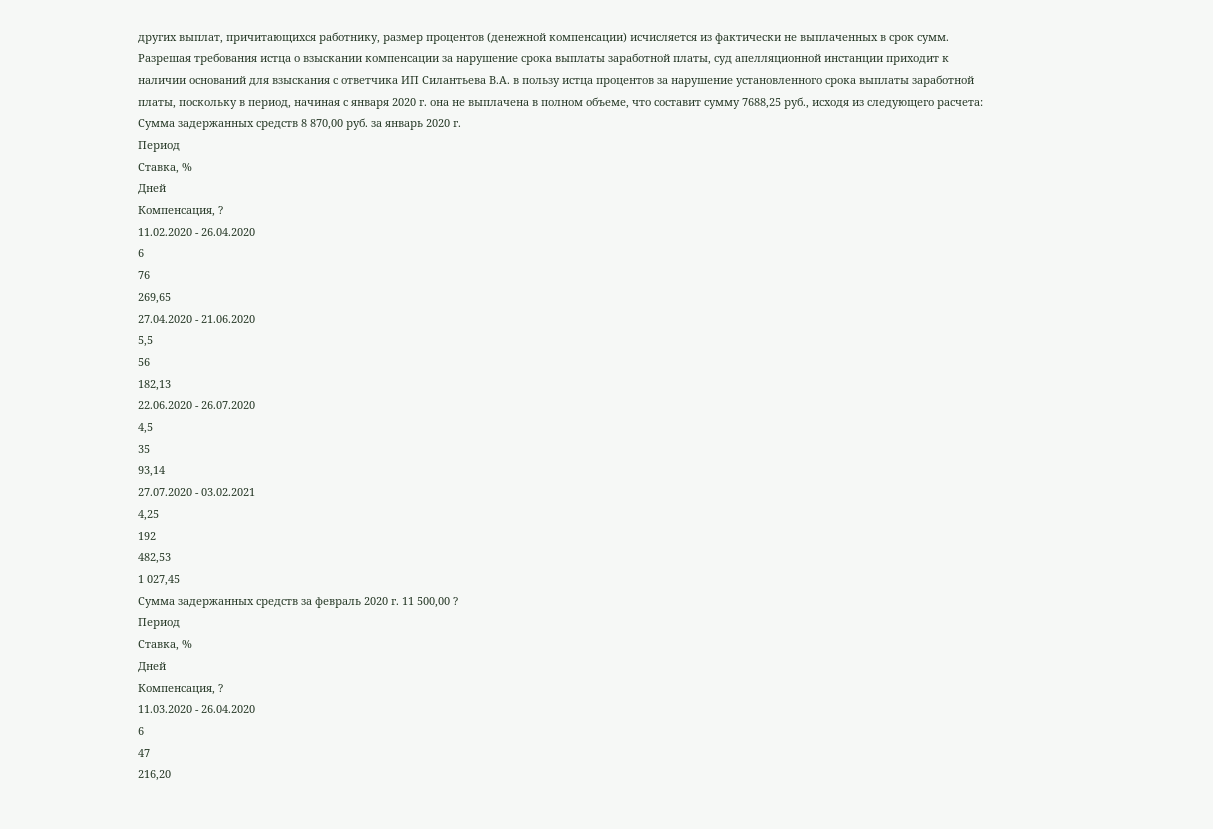других выплат, причитающихся работнику, размер процентов (денежной компенсации) исчисляется из фактически не выплаченных в срок сумм.
Разрешая требования истца о взыскании компенсации за нарушение срока выплаты заработной платы, суд апелляционной инстанции приходит к наличии оснований для взыскания с ответчика ИП Силантьева В.А. в пользу истца процентов за нарушение установленного срока выплаты заработной платы, поскольку в период, начиная с января 2020 г. она не выплачена в полном объеме, что составит сумму 7688,25 руб., исходя из следующего расчета:
Сумма задержанных средств 8 870,00 руб. за январь 2020 г.
Период
Ставка, %
Дней
Компенсация, ?
11.02.2020 - 26.04.2020
6
76
269,65
27.04.2020 - 21.06.2020
5,5
56
182,13
22.06.2020 - 26.07.2020
4,5
35
93,14
27.07.2020 - 03.02.2021
4,25
192
482,53
1 027,45
Сумма задержанных средств за февраль 2020 г. 11 500,00 ?
Период
Ставка, %
Дней
Компенсация, ?
11.03.2020 - 26.04.2020
6
47
216,20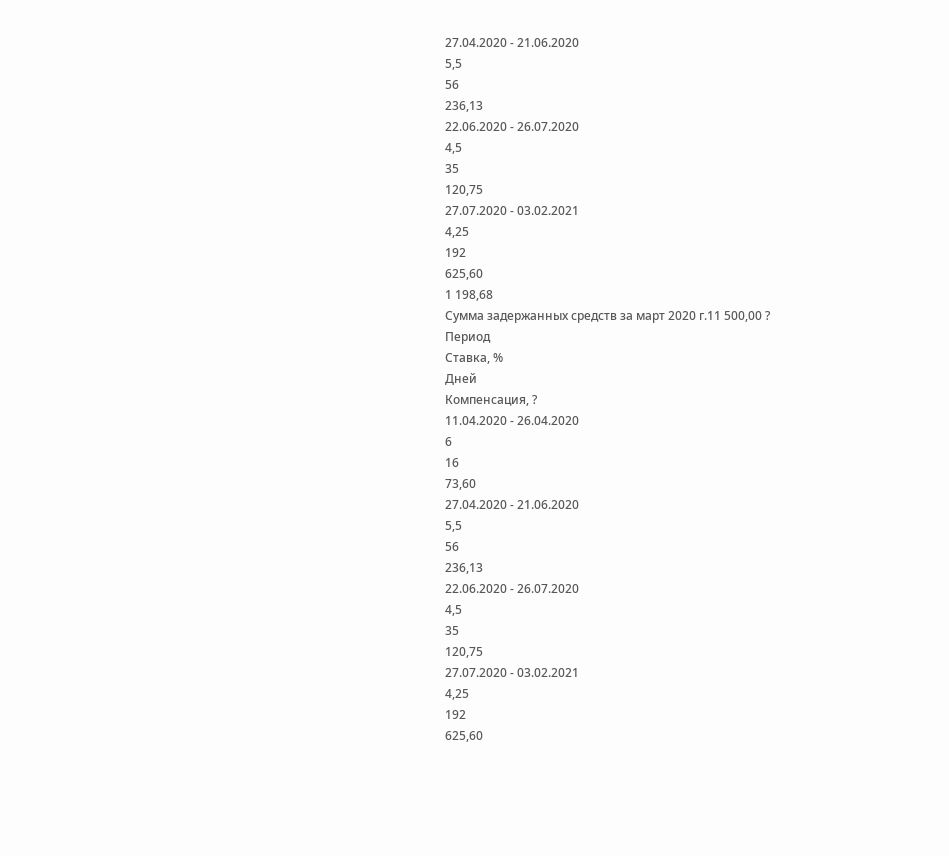27.04.2020 - 21.06.2020
5,5
56
236,13
22.06.2020 - 26.07.2020
4,5
35
120,75
27.07.2020 - 03.02.2021
4,25
192
625,60
1 198,68
Сумма задержанных средств за март 2020 г.11 500,00 ?
Период
Ставка, %
Дней
Компенсация, ?
11.04.2020 - 26.04.2020
6
16
73,60
27.04.2020 - 21.06.2020
5,5
56
236,13
22.06.2020 - 26.07.2020
4,5
35
120,75
27.07.2020 - 03.02.2021
4,25
192
625,60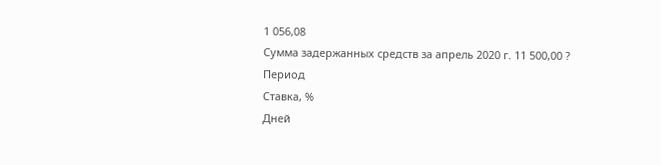1 056,08
Сумма задержанных средств за апрель 2020 г. 11 500,00 ?
Период
Ставка, %
Дней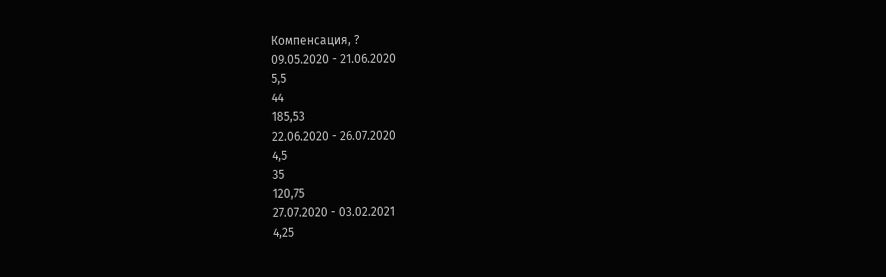Компенсация, ?
09.05.2020 - 21.06.2020
5,5
44
185,53
22.06.2020 - 26.07.2020
4,5
35
120,75
27.07.2020 - 03.02.2021
4,25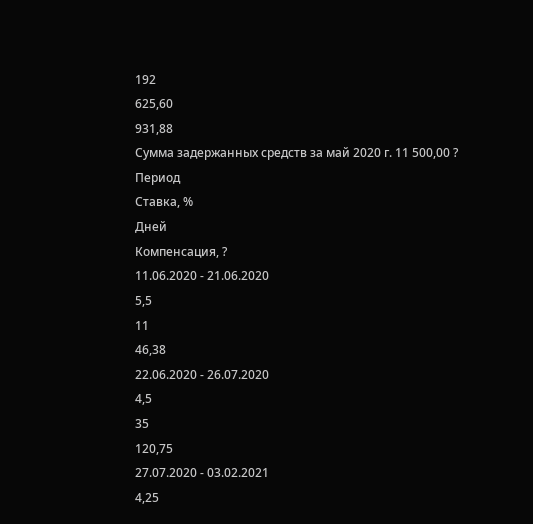192
625,60
931,88
Сумма задержанных средств за май 2020 г. 11 500,00 ?
Период
Ставка, %
Дней
Компенсация, ?
11.06.2020 - 21.06.2020
5,5
11
46,38
22.06.2020 - 26.07.2020
4,5
35
120,75
27.07.2020 - 03.02.2021
4,25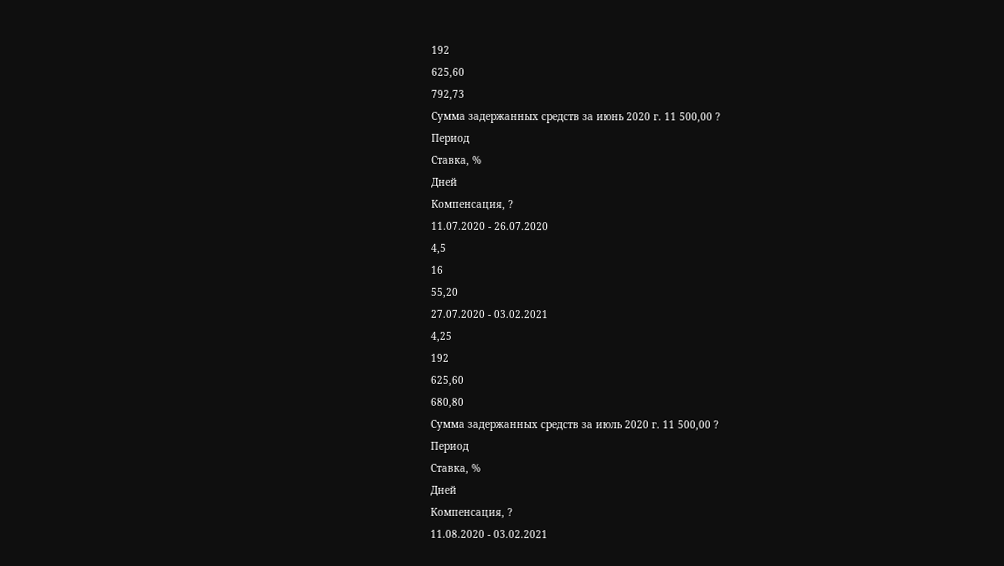192
625,60
792,73
Сумма задержанных средств за июнь 2020 г. 11 500,00 ?
Период
Ставка, %
Дней
Компенсация, ?
11.07.2020 - 26.07.2020
4,5
16
55,20
27.07.2020 - 03.02.2021
4,25
192
625,60
680,80
Сумма задержанных средств за июль 2020 г. 11 500,00 ?
Период
Ставка, %
Дней
Компенсация, ?
11.08.2020 - 03.02.2021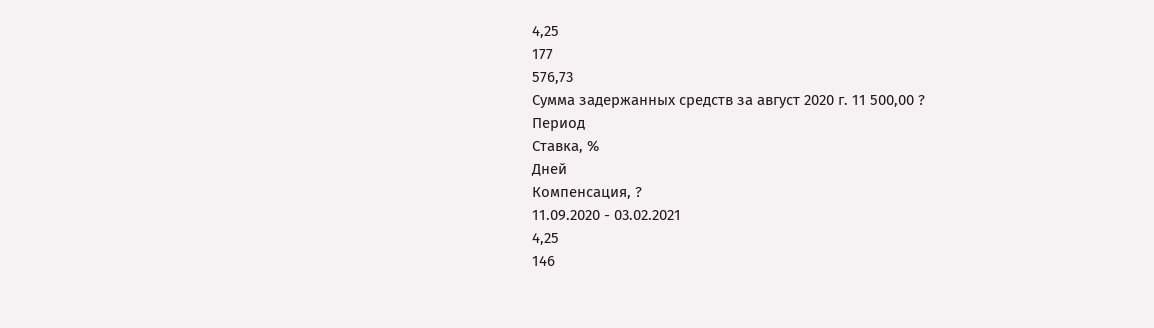4,25
177
576,73
Сумма задержанных средств за август 2020 г. 11 500,00 ?
Период
Ставка, %
Дней
Компенсация, ?
11.09.2020 - 03.02.2021
4,25
146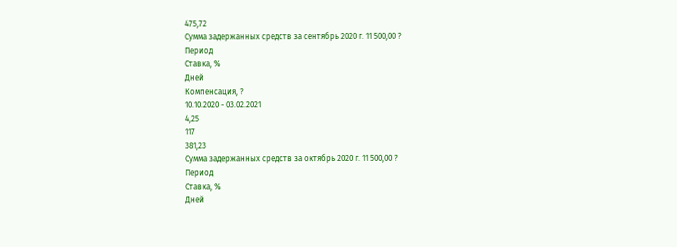475,72
Сумма задержанных средств за сентябрь 2020 г. 11 500,00 ?
Период
Ставка, %
Дней
Компенсация, ?
10.10.2020 - 03.02.2021
4,25
117
381,23
Сумма задержанных средств за октябрь 2020 г. 11 500,00 ?
Период
Ставка, %
Дней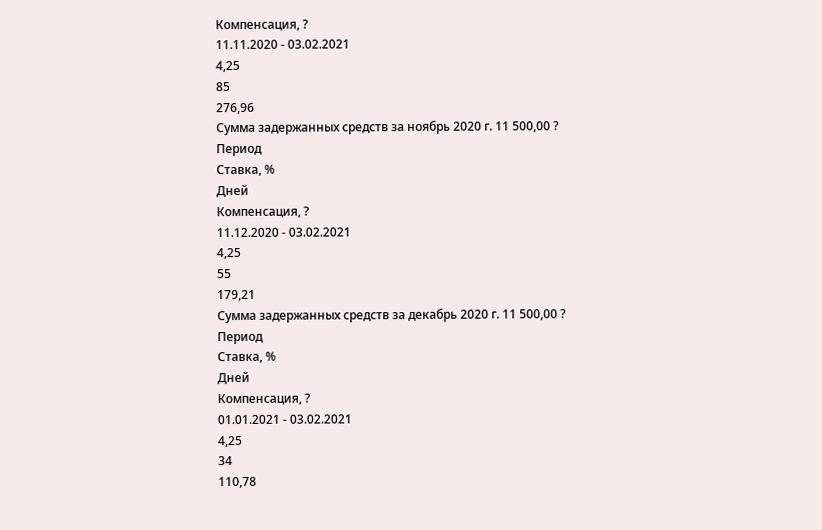Компенсация, ?
11.11.2020 - 03.02.2021
4,25
85
276,96
Сумма задержанных средств за ноябрь 2020 г. 11 500,00 ?
Период
Ставка, %
Дней
Компенсация, ?
11.12.2020 - 03.02.2021
4,25
55
179,21
Сумма задержанных средств за декабрь 2020 г. 11 500,00 ?
Период
Ставка, %
Дней
Компенсация, ?
01.01.2021 - 03.02.2021
4,25
34
110,78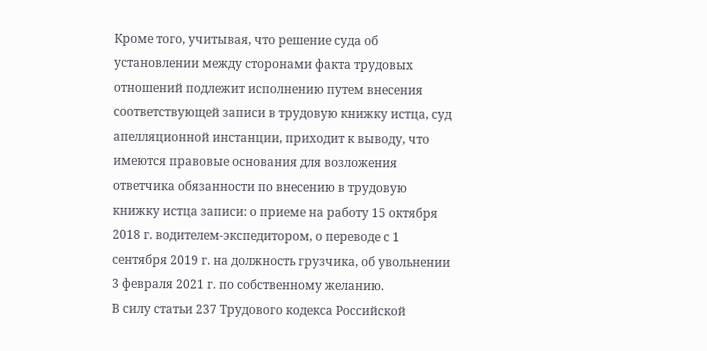Кроме того, учитывая, что решение суда об установлении между сторонами факта трудовых отношений подлежит исполнению путем внесения соответствующей записи в трудовую книжку истца, суд апелляционной инстанции, приходит к выводу, что имеются правовые основания для возложения ответчика обязанности по внесению в трудовую книжку истца записи: о приеме на работу 15 октября 2018 г. водителем-экспедитором, о переводе с 1 сентября 2019 г. на должность грузчика, об увольнении 3 февраля 2021 г. по собственному желанию.
В силу статьи 237 Трудового кодекса Российской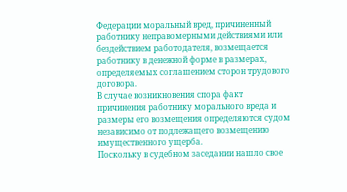Федерации моральный вред, причиненный работнику неправомерными действиями или бездействием работодателя, возмещается работнику в денежной форме в размерах, определяемых соглашением сторон трудового договора.
В случае возникновения спора факт причинения работнику морального вреда и размеры его возмещения определяются судом независимо от подлежащего возмещению имущественного ущерба.
Поскольку в судебном заседании нашло свое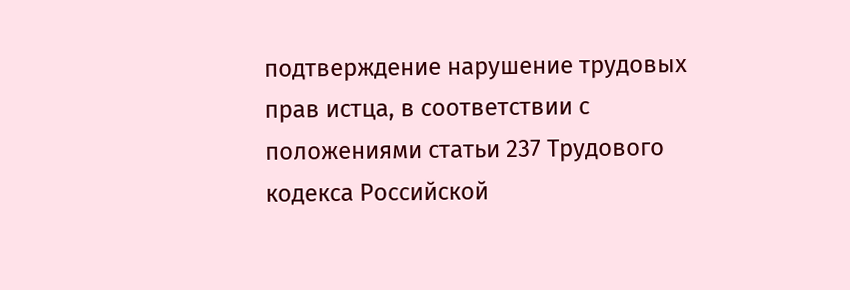подтверждение нарушение трудовых прав истца, в соответствии с положениями статьи 237 Трудового кодекса Российской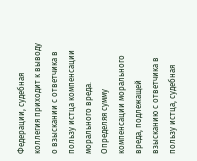Федерации, судебная коллегия приходит к выводу о взыскании с ответчика в пользу истца компенсации морального вреда.
Определяя сумму компенсации морального вреда, подлежащей взысканию с ответчика в пользу истца, судебная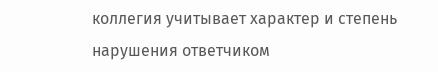коллегия учитывает характер и степень нарушения ответчиком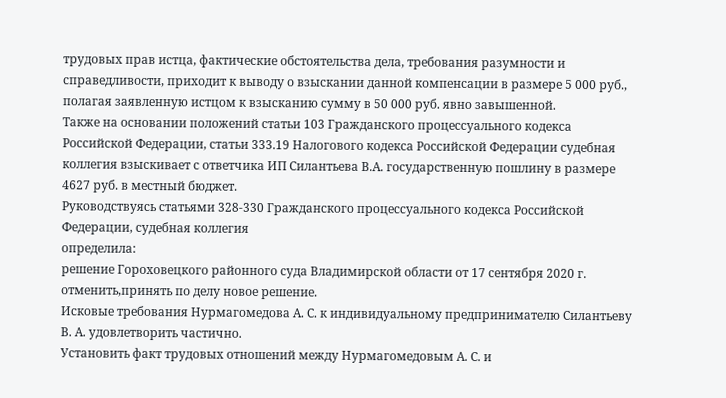трудовых прав истца, фактические обстоятельства дела, требования разумности и справедливости, приходит к выводу о взыскании данной компенсации в размере 5 000 руб., полагая заявленную истцом к взысканию сумму в 50 000 руб. явно завышенной.
Также на основании положений статьи 103 Гражданского процессуального кодекса Российской Федерации, статьи 333.19 Налогового кодекса Российской Федерации судебная коллегия взыскивает с ответчика ИП Силантьева В.А. государственную пошлину в размере 4627 руб. в местный бюджет.
Руководствуясь статьями 328-330 Гражданского процессуального кодекса Российской Федерации, судебная коллегия
определила:
решение Гороховецкого районного суда Владимирской области от 17 сентября 2020 г. отменить,принять по делу новое решение.
Исковые требования Нурмагомедова А. С. к индивидуальному предпринимателю Силантьеву В. А. удовлетворить частично.
Установить факт трудовых отношений между Нурмагомедовым А. С. и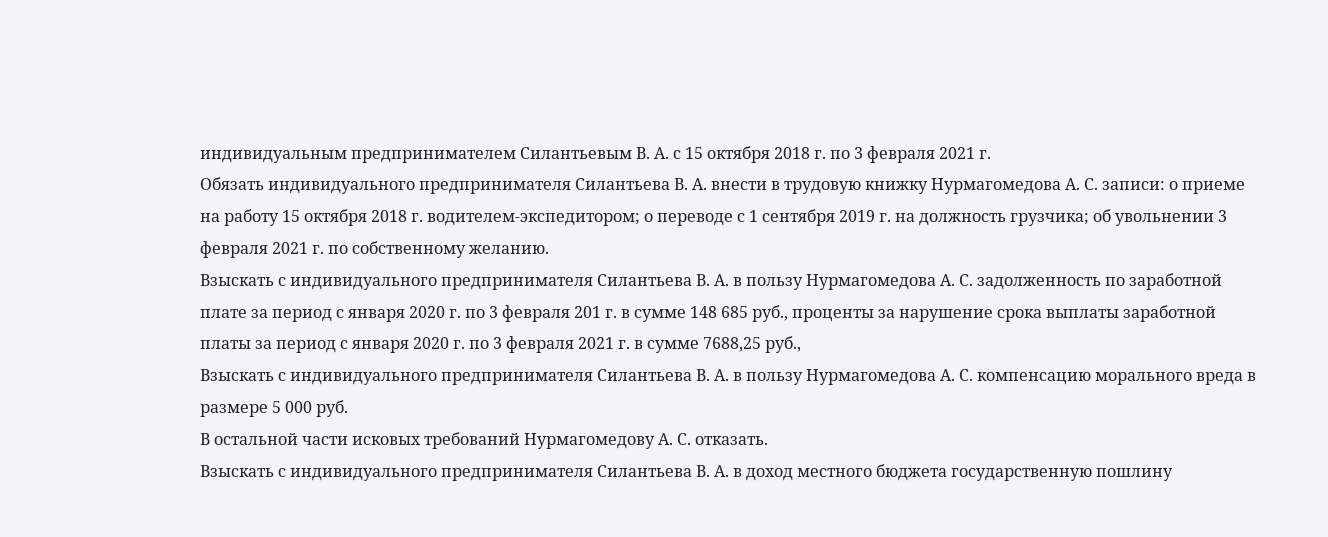индивидуальным предпринимателем Силантьевым В. А. с 15 октября 2018 г. по 3 февраля 2021 г.
Обязать индивидуального предпринимателя Силантьева В. А. внести в трудовую книжку Нурмагомедова А. С. записи: о приеме на работу 15 октября 2018 г. водителем-экспедитором; о переводе с 1 сентября 2019 г. на должность грузчика; об увольнении 3 февраля 2021 г. по собственному желанию.
Взыскать с индивидуального предпринимателя Силантьева В. А. в пользу Нурмагомедова А. С. задолженность по заработной плате за период с января 2020 г. по 3 февраля 201 г. в сумме 148 685 руб., проценты за нарушение срока выплаты заработной платы за период с января 2020 г. по 3 февраля 2021 г. в сумме 7688,25 руб.,
Взыскать с индивидуального предпринимателя Силантьева В. А. в пользу Нурмагомедова А. С. компенсацию морального вреда в размере 5 000 руб.
В остальной части исковых требований Нурмагомедову А. С. отказать.
Взыскать с индивидуального предпринимателя Силантьева В. А. в доход местного бюджета государственную пошлину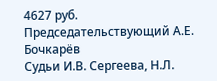4627 руб.
Председательствующий А.Е. Бочкарёв
Судьи И.В. Сергеева, Н.Л.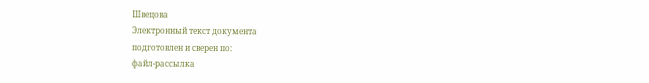Швецова
Электронный текст документа
подготовлен и сверен по:
файл-рассылка